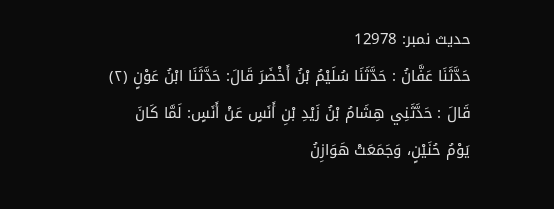حدیث نمبر: 12978
حَدَّثَنَا عَفَّانُ : حَدَّثَنَا سُلَيْمُ بْنُ أَخْضَرَ قَالَ: حَدَّثَنَا ابْنُ عَوْنٍ (۲) قَالَ : حَدَّثَنِي هِشَامُ بْنُ زَيْدِ بْنِ أَنَسٍ عَنْ أَنَسٍ: لَمَّا كَانَ يَوْمُ حُنَيْنٍ، وَجَمَعَتْ هَوَازِنُ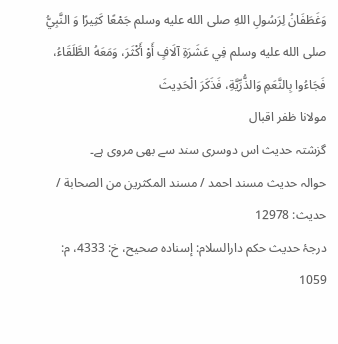وَغَطَفَانُ لِرَسُولِ اللهِ صلى الله عليه وسلم جَمْعًا كَثِيرًا وَ النَّبِيُّ صلى الله عليه وسلم فِي عَشَرَةِ آلَافٍ أَوْ أَكْثَرَ، وَمَعَهُ الطَّلَقَاءُ، فَجَاءُوا بِالنَّعَمِ وَالذُّرِّيَّةِ، فَذَكَرَ الْحَدِيثَ
مولانا ظفر اقبال
گزشتہ حدیث اس دوسری سند سے بھی مروی ہے۔
حوالہ حدیث مسند احمد / مسند المكثرين من الصحابة / حدیث: 12978
درجۂ حدیث حکم دارالسلام: إسناده صحيح، خ: 4333، م: 1059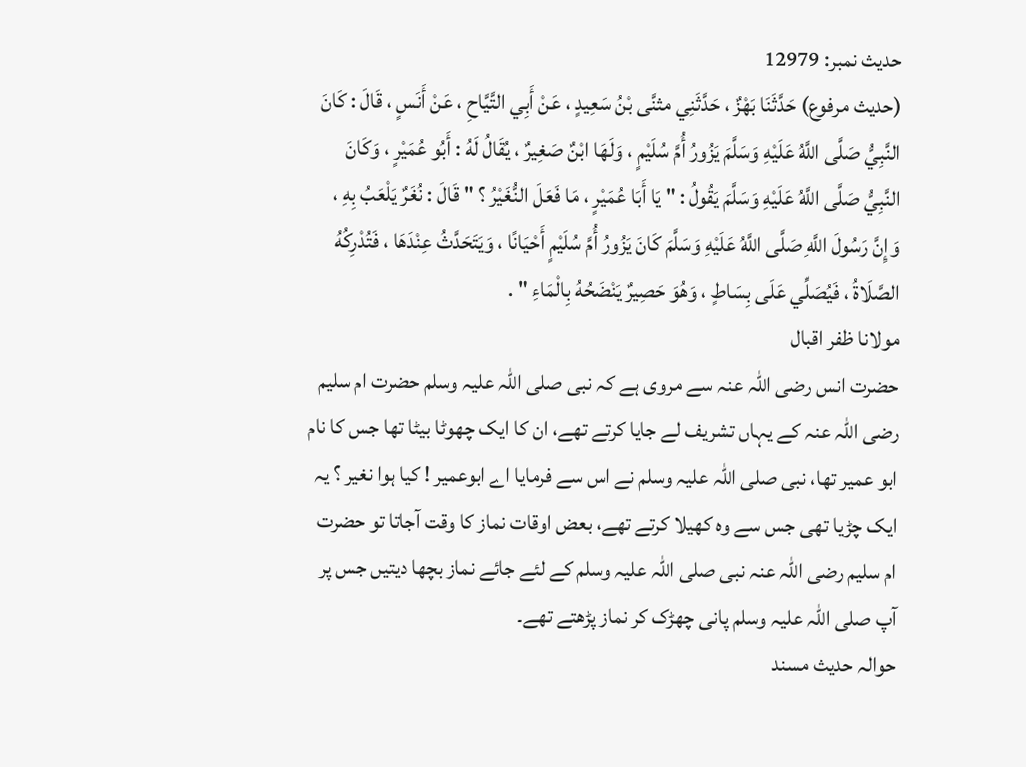حدیث نمبر: 12979
(حديث مرفوع) حَدَّثَنَا بَهْزٌ ، حَدَّثَنِي مثنَّى بْنُ سَعِيدٍ ، عَنْ أَبِي التَّيَّاحِ ، عَنْ أَنَسٍ ، قَالَ : كَانَ النَّبِيُّ صَلَّى اللَّهُ عَلَيْهِ وَسَلَّمَ يَزُورُ أُمَّ سُلَيْمٍ ، وَلَهَا ابْنٌ صَغِيرٌ ، يُقَالُ لَهُ : أَبُو عُمَيْرٍ ، وَكَانَ النَّبِيُّ صَلَّى اللَّهُ عَلَيْهِ وَسَلَّمَ يَقُولُ : " يَا أَبَا عُمَيْرٍ ، مَا فَعَلَ النُّغَيْرُ ؟ " قَالَ : نُغَرٌ يَلْعَبُ بِهِ ، وَإِنَّ رَسُولَ اللَّهِ صَلَّى اللَّهُ عَلَيْهِ وَسَلَّمَ كَانَ يَزُورُ أُمَّ سُلَيْمٍ أَحْيَانًا ، وَيَتَحَدَّثُ عِنْدَهَا ، فَتُدْرِكُهُ الصَّلَاةُ ، فَيُصَلِّي عَلَى بِسَاطٍ ، وَهُوَ حَصِيرٌ يَنْضَحُهُ بِالْمَاءِ " .
مولانا ظفر اقبال
حضرت انس رضی اللہ عنہ سے مروی ہے کہ نبی صلی اللہ علیہ وسلم حضرت ام سلیم رضی اللہ عنہ کے یہاں تشریف لے جایا کرتے تھے، ان کا ایک چھوٹا بیٹا تھا جس کا نام ابو عمیر تھا، نبی صلی اللہ علیہ وسلم نے اس سے فرمایا اے ابوعمیر ! کیا ہوا نغیر ؟ یہ ایک چڑیا تھی جس سے وہ کھیلا کرتے تھے، بعض اوقات نماز کا وقت آجاتا تو حضرت ام سلیم رضی اللہ عنہ نبی صلی اللہ علیہ وسلم کے لئے جائے نماز بچھا دیتیں جس پر آپ صلی اللہ علیہ وسلم پانی چھڑک کر نماز پڑھتے تھے۔
حوالہ حدیث مسند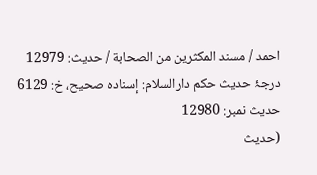احمد / مسند المكثرين من الصحابة / حدیث: 12979
درجۂ حدیث حکم دارالسلام: إسناده صحيح، خ: 6129
حدیث نمبر: 12980
(حديث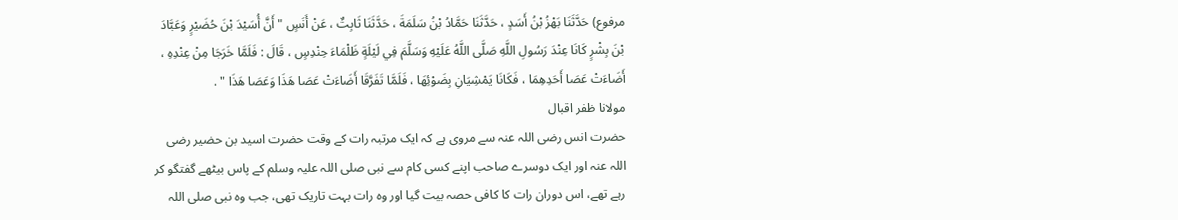مرفوع) حَدَّثَنَا بَهْزُ بْنُ أَسَدٍ ، حَدَّثَنَا حَمَّادُ بْنُ سَلَمَةَ ، حَدَّثَنَا ثَابِتٌ ، عَنْ أَنَسٍ " أَنَّ أُسَيْدَ بْنَ حُضَيْرٍ وَعَبَّادَ بْنَ بِشْرٍ كَانَا عِنْدَ رَسُولِ اللَّهِ صَلَّى اللَّهُ عَلَيْهِ وَسَلَّمَ فِي لَيْلَةٍ ظَلْمَاءَ حِنْدِسٍ ، قَالَ : فَلَمَّا خَرَجَا مِنْ عِنْدِهِ ، أَضَاءَتْ عَصَا أَحَدِهِمَا ، فَكَانَا يَمْشِيَانِ بِضَوْئِهَا ، فَلَمَّا تَفَرَّقَا أَضَاءَتْ عَصَا هَذَا وَعَصَا هَذَا " .
مولانا ظفر اقبال
حضرت انس رضی اللہ عنہ سے مروی ہے کہ ایک مرتبہ رات کے وقت حضرت اسید بن حضیر رضی اللہ عنہ اور ایک دوسرے صاحب اپنے کسی کام سے نبی صلی اللہ علیہ وسلم کے پاس بیٹھے گفتگو کر رہے تھے، اس دوران رات کا کافی حصہ بیت گیا اور وہ رات بہت تاریک تھی، جب وہ نبی صلی اللہ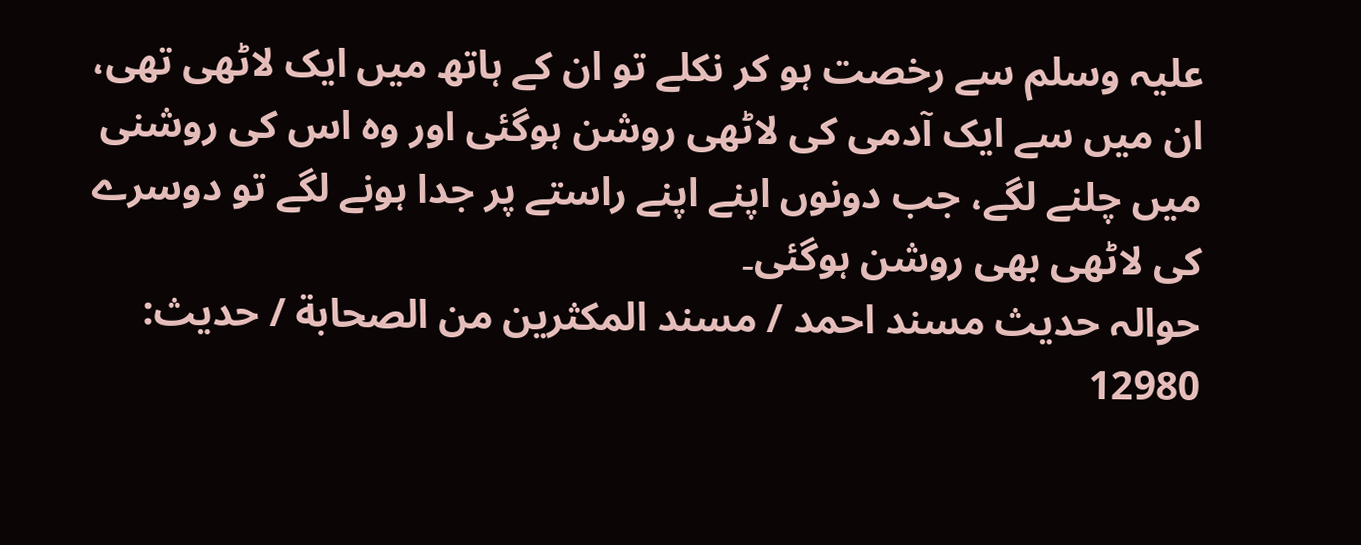علیہ وسلم سے رخصت ہو کر نکلے تو ان کے ہاتھ میں ایک لاٹھی تھی، ان میں سے ایک آدمی کی لاٹھی روشن ہوگئی اور وہ اس کی روشنی میں چلنے لگے، جب دونوں اپنے اپنے راستے پر جدا ہونے لگے تو دوسرے کی لاٹھی بھی روشن ہوگئی۔
حوالہ حدیث مسند احمد / مسند المكثرين من الصحابة / حدیث: 12980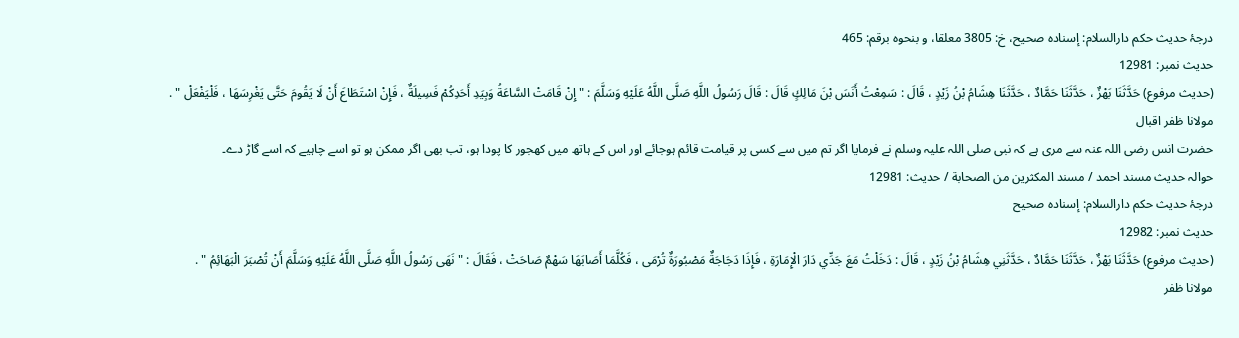درجۂ حدیث حکم دارالسلام: إسناده صحيح، خ: 3805 معلقا، و بنحوه برقم: 465
حدیث نمبر: 12981
(حديث مرفوع) حَدَّثَنَا بَهْزٌ ، حَدَّثَنَا حَمَّادٌ ، حَدَّثَنَا هِشَامُ بْنُ زَيْدٍ ، قَالَ : سَمِعْتُ أَنَسَ بْنَ مَالِكٍ قَالَ : قَالَ رَسُولُ اللَّهِ صَلَّى اللَّهُ عَلَيْهِ وَسَلَّمَ : " إِنْ قَامَتْ السَّاعَةُ وَبِيَدِ أَحَدِكُمْ فَسِيلَةٌ ، فَإِنْ اسْتَطَاعَ أَنْ لَا يَقُومَ حَتَّى يَغْرِسَهَا ، فَلْيَفْعَلْ " .
مولانا ظفر اقبال
حضرت انس رضی اللہ عنہ سے مری ہے کہ نبی صلی اللہ علیہ وسلم نے فرمایا اگر تم میں سے کسی پر قیامت قائم ہوجائے اور اس کے ہاتھ میں کھجور کا پودا ہو، تب بھی اگر ممکن ہو تو اسے چاہیے کہ اسے گاڑ دے۔
حوالہ حدیث مسند احمد / مسند المكثرين من الصحابة / حدیث: 12981
درجۂ حدیث حکم دارالسلام: إسناده صحيح
حدیث نمبر: 12982
(حديث مرفوع) حَدَّثَنَا بَهْزٌ ، حَدَّثَنَا حَمَّادٌ ، حَدَّثَنِي هِشَامُ بْنُ زَيْدٍ ، قَالَ : دَخَلْتُ مَعَ جَدِّي دَارَ الْإِمَارَةِ ، فَإِذَا دَجَاجَةٌ مَصْبُورَةٌ تُرْمَى ، فَكُلَّمَا أَصَابَهَا سَهْمٌ صَاحَتْ ، فَقَالَ : " نَهَى رَسُولُ اللَّهِ صَلَّى اللَّهُ عَلَيْهِ وَسَلَّمَ أَنْ تُصْبَرَ الْبَهَائِمُ " .
مولانا ظفر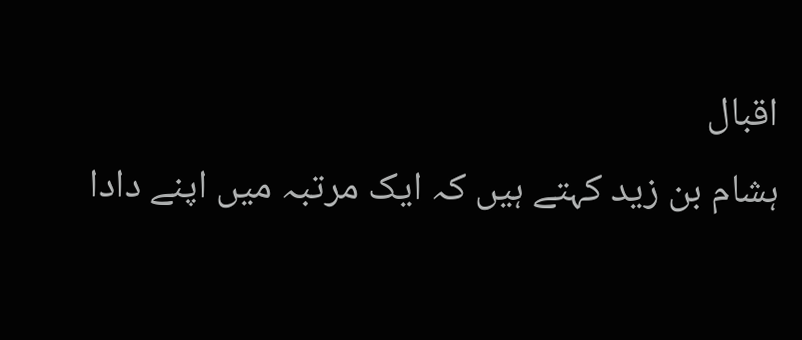اقبال
ہشام بن زید کہتے ہیں کہ ایک مرتبہ میں اپنے دادا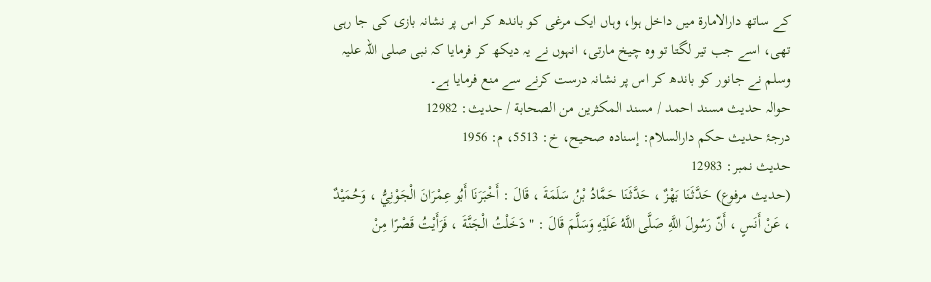کے ساتھ دارالامارۃ میں داخل ہوا، وہاں ایک مرغی کو باندھ کر اس پر نشانہ بازی کی جا رہی تھی، اسے جب تیر لگتا تو وہ چیخ مارتی، انہوں نے یہ دیکھ کر فرمایا کہ نبی صلی اللہ علیہ وسلم نے جانور کو باندھ کر اس پر نشانہ درست کرنے سے منع فرمایا ہے۔
حوالہ حدیث مسند احمد / مسند المكثرين من الصحابة / حدیث: 12982
درجۂ حدیث حکم دارالسلام: إسناده صحيح، خ: 5513، م: 1956
حدیث نمبر: 12983
(حديث مرفوع) حَدَّثَنَا بَهْزٌ ، حَدَّثَنَا حَمَّادُ بْنُ سَلَمَةَ ، قَالَ : أَخْبَرَنَا أَبُو عِمْرَانَ الْجَوْنِيُّ ، وَحُمَيْدٌ ، عَنْ أَنَسٍ ، أَنّ رَسُولَ اللَّهِ صَلَّى اللَّهُ عَلَيْهِ وَسَلَّمَ قَالَ : " دَخَلْتُ الْجَنَّةَ ، فَرَأَيْتُ قَصْرًا مِنْ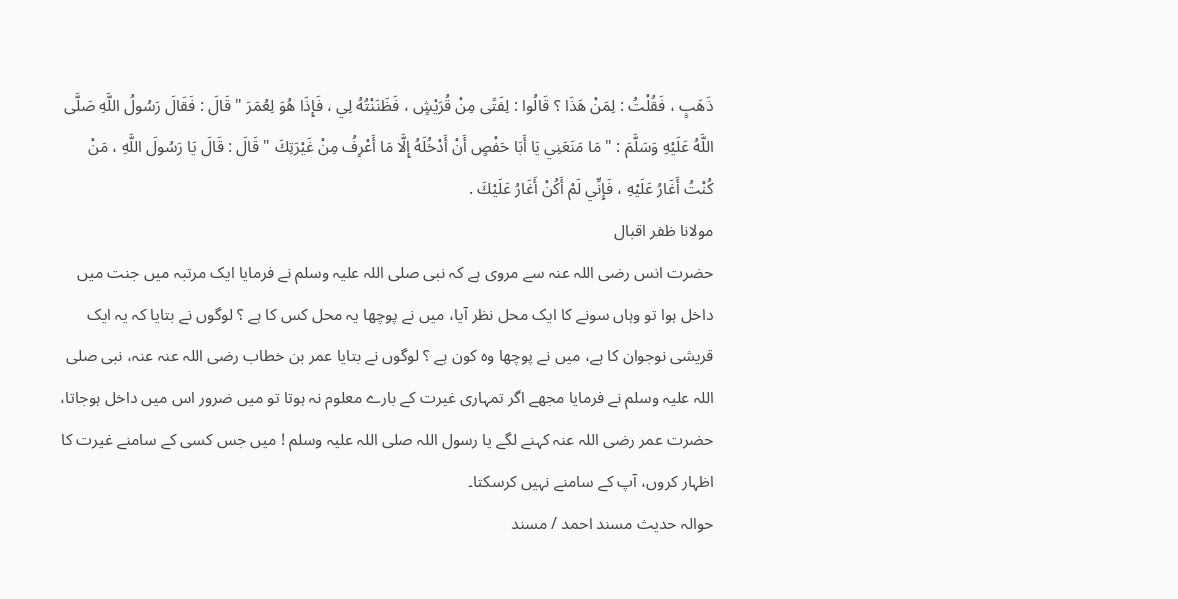ذَهَبٍ ، فَقُلْتُ : لِمَنْ هَذَا ؟ قَالُوا : لِفَتًى مِنْ قُرَيْشٍ ، فَظَنَنْتُهُ لِي ، فَإِذَا هُوَ لِعُمَرَ " قَالَ : فَقَالَ رَسُولُ اللَّهِ صَلَّى اللَّهُ عَلَيْهِ وَسَلَّمَ : " مَا مَنَعَنِي يَا أَبَا حَفْصٍ أَنْ أَدْخُلَهُ إِلَّا مَا أَعْرِفُ مِنْ غَيْرَتِكَ " قَالَ : قَالَ يَا رَسُولَ اللَّهِ ، مَنْ كُنْتُ أَغَارُ عَلَيْهِ ، فَإِنِّي لَمْ أَكُنْ أَغَارُ عَلَيْكَ .
مولانا ظفر اقبال
حضرت انس رضی اللہ عنہ سے مروی ہے کہ نبی صلی اللہ علیہ وسلم نے فرمایا ایک مرتبہ میں جنت میں داخل ہوا تو وہاں سونے کا ایک محل نظر آیا، میں نے پوچھا یہ محل کس کا ہے ؟ لوگوں نے بتایا کہ یہ ایک قریشی نوجوان کا ہے، میں نے پوچھا وہ کون ہے ؟ لوگوں نے بتایا عمر بن خطاب رضی اللہ عنہ عنہ، نبی صلی اللہ علیہ وسلم نے فرمایا مجھے اگر تمہاری غیرت کے بارے معلوم نہ ہوتا تو میں ضرور اس میں داخل ہوجاتا، حضرت عمر رضی اللہ عنہ کہنے لگے یا رسول اللہ صلی اللہ علیہ وسلم ! میں جس کسی کے سامنے غیرت کا اظہار کروں، آپ کے سامنے نہیں کرسکتا۔
حوالہ حدیث مسند احمد / مسند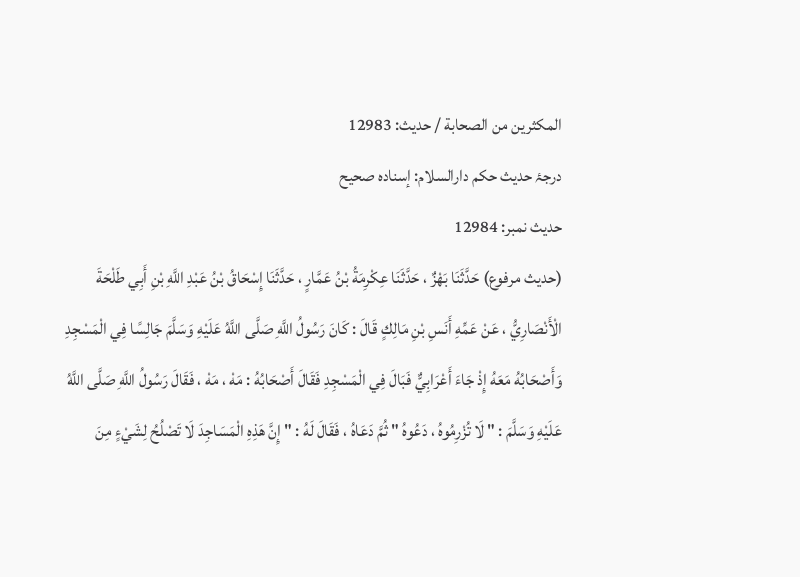المكثرين من الصحابة / حدیث: 12983
درجۂ حدیث حکم دارالسلام: إسناده صحيح
حدیث نمبر: 12984
(حديث مرفوع) حَدَّثَنَا بَهْزٌ ، حَدَّثَنَا عِكْرِمَةُ بْنُ عَمَّارٍ ، حَدَّثَنَا إِسْحَاقُ بْنُ عَبْدِ اللَّهِ بْنِ أَبِي طَلْحَةَ الْأَنْصَارِيُّ ، عَنْ عَمِّهِ أَنَسِ بْنِ مَالِكٍ قَالَ : كَانَ رَسُولُ اللَّهِ صَلَّى اللَّهُ عَلَيْهِ وَسَلَّمَ جَالِسًا فِي الْمَسْجِدِ وَأَصْحَابُهُ مَعَهُ إِذْ جَاءَ أَعْرَابِيٌّ فَبَالَ فِي الْمَسْجِدِ فَقَالَ أَصْحَابُهُ : مَهْ ، مَهْ ، فَقَالَ رَسُولُ اللَّهِ صَلَّى اللَّهُ عَلَيْهِ وَسَلَّمَ : " لَا تُزْرِمُوهُ ، دَعُوهُ " ثُمَّ دَعَاهُ ، فَقَالَ لَهُ : " إِنَّ هَذِهِ الْمَسَاجِدَ لَا تَصْلُحُ لِشَيْءٍ مِنَ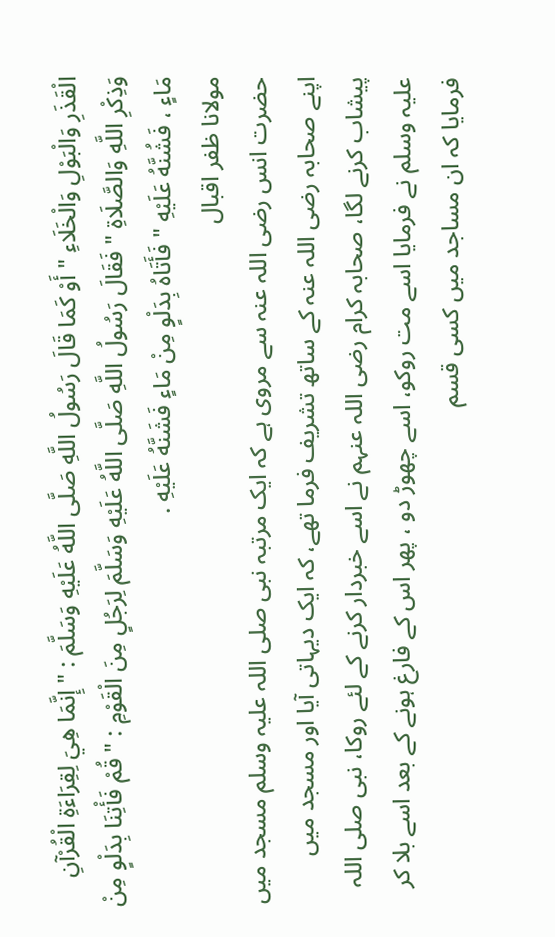الْقَذَرِ وَالْبَوْلِ وَالْخَلَاءِ " أَوْ كَمَا قَالَ رَسُولُ اللَّهِ صَلَّى اللَّهُ عَلَيْهِ وَسَلَّمَ : " إِنَّمَا هِيَ لِقِرَاءَةِ الْقُرْآنِ وَذِكْرِ اللَّهِ وَالصَّلَاةِ " فَقَالَ رَسُولُ اللَّهِ صَلَّى اللَّهُ عَلَيْهِ وَسَلَّمَ لِرَجُلٍ مِنَ الْقَوْمِ : " قُمْ فَأْتِنَا بِدَلْوٍ مِنْ مَاءٍ ، فَشُنَّهُ عَلَيْهِ " فَأَتَاهُ بِدَلْوٍ مِنْ مَاءٍ فَشَنَّهُ عَلَيْهِ .
مولانا ظفر اقبال
حضرت انس رضی اللہ عنہ سے مروی ہے کہ ایک مرتبہ نبی صلی اللہ علیہ وسلم مسجد میں اپنے صحابہ رضی اللہ عنہ کے ساتھ تشریف فرما تھے، کہ ایک دیہاتی آیا اور مسجد میں پیشاب کرنے لگا، صحابہ کرام رضی اللہ عنہم نے اسے خبردار کرنے کے لئے روکا، نبی صلی اللہ علیہ وسلم نے فرمایا اسے مت روکو، اسے چھوڑ دو ، پھر اس کے فارغ ہونے کے بعد اسے بلا کر فرمایا کہ ان مساجد میں کسی قسم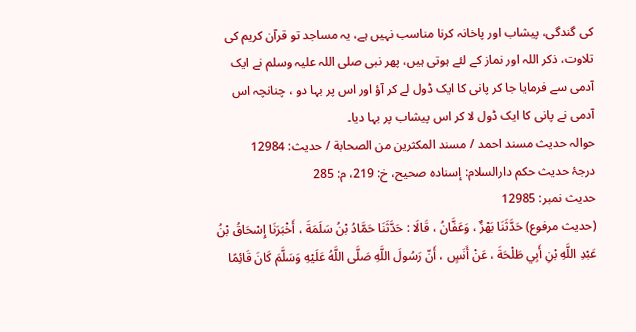کی گندگی، پیشاب اور پاخانہ کرنا مناسب نہیں ہے، یہ مساجد تو قرآن کریم کی تلاوت، ذکر اللہ اور نماز کے لئے ہوتی ہیں، پھر نبی صلی اللہ علیہ وسلم نے ایک آدمی سے فرمایا جا کر پانی کا ایک ڈول لے کر آؤ اور اس پر بہا دو ، چنانچہ اس آدمی نے پانی کا ایک ڈول لا کر اس پیشاب پر بہا دیا۔
حوالہ حدیث مسند احمد / مسند المكثرين من الصحابة / حدیث: 12984
درجۂ حدیث حکم دارالسلام: إسناده صحيح، خ: 219، م: 285
حدیث نمبر: 12985
(حديث مرفوع) حَدَّثَنَا بَهْزٌ ، وَعَفَّانُ ، قَالَا : حَدَّثَنَا حَمَّادُ بْنُ سَلَمَةَ ، أَخْبَرَنَا إِسْحَاقُ بْنُ عَبْدِ اللَّهِ بْنِ أَبِي طَلْحَةَ ، عَنْ أَنَسٍ ، أَنّ رَسُولَ اللَّهِ صَلَّى اللَّهُ عَلَيْهِ وَسَلَّمَ كَانَ قَائِمًا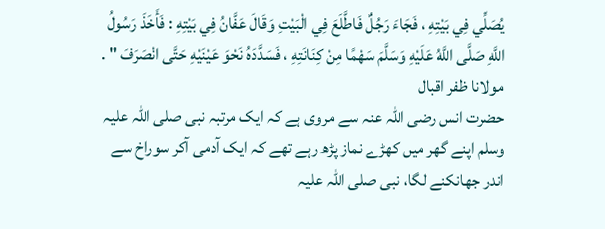يُصَلِّي فِي بَيْتِهِ ، فَجَاءَ رَجُلٌ فَاطَّلَعَ فِي الْبَيْتِ وَقَالَ عَفَّانُ فِي بَيْتِهِ : فَأَخَذَ رَسُولُ اللَّهِ صَلَّى اللَّهُ عَلَيْهِ وَسَلَّمَ سَهْمًا مِنْ كِنَانَتِهِ ، فَسَدَّدَهُ نَحْوَ عَيْنَيْهِ حَتَّى انْصَرَفَ " .
مولانا ظفر اقبال
حضرت انس رضی اللہ عنہ سے مروی ہے کہ ایک مرتبہ نبی صلی اللہ علیہ وسلم اپنے گھر میں کھڑے نماز پڑھ رہے تھے کہ ایک آدمی آکر سوراخ سے اندر جھانکنے لگا، نبی صلی اللہ علیہ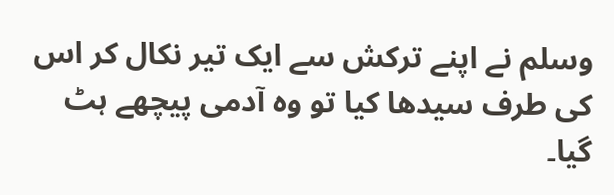وسلم نے اپنے ترکش سے ایک تیر نکال کر اس کی طرف سیدھا کیا تو وہ آدمی پیچھے ہٹ گیا۔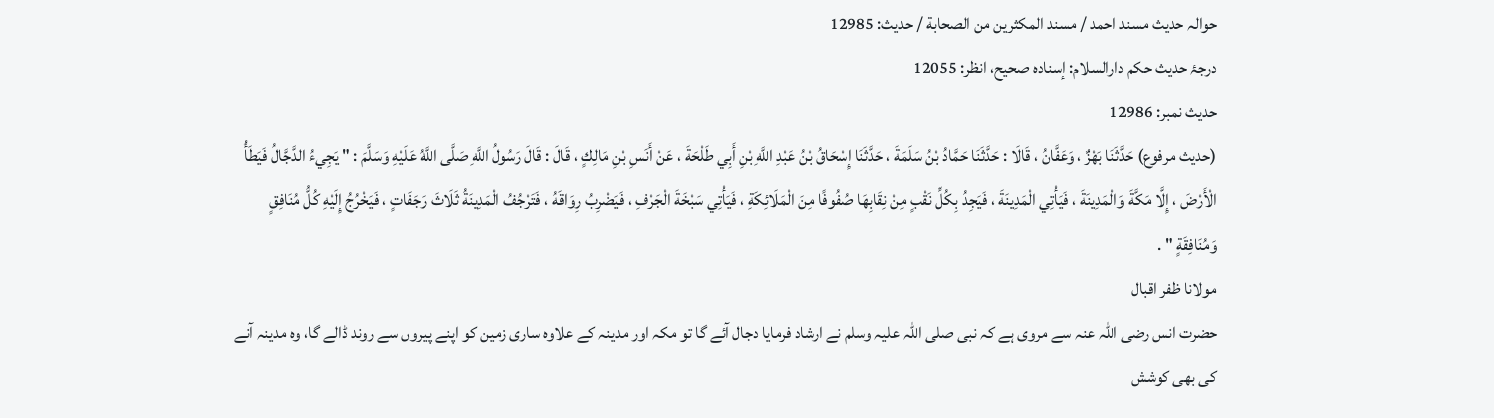حوالہ حدیث مسند احمد / مسند المكثرين من الصحابة / حدیث: 12985
درجۂ حدیث حکم دارالسلام: إسناده صحيح، انظر: 12055
حدیث نمبر: 12986
(حديث مرفوع) حَدَّثَنَا بَهْزٌ ، وَعَفَّانُ ، قَالَا : حَدَّثَنَا حَمَّادُ بْنُ سَلَمَةَ ، حَدَّثَنَا إِسْحَاقُ بْنُ عَبْدِ اللَّهِ بْنِ أَبِي طَلْحَةَ ، عَنْ أَنَسِ بْنِ مَالِكٍ ، قَالَ : قَالَ رَسُولُ اللَّهِ صَلَّى اللَّهُ عَلَيْهِ وَسَلَّمَ : " يَجِيءُ الدَّجَّالُ فَيَطَأُ الْأَرْضَ ، إِلَّا مَكَّةَ وَالْمَدِينَةَ ، فَيَأْتِي الْمَدِينَةَ ، فَيَجِدُ بِكُلِّ نَقْبٍ مِنْ نِقَابِهَا صُفُوفًا مِنَ الْمَلَائِكَةِ ، فَيَأْتِي سَبْخَةَ الْجَرْفِ ، فَيَضْرِبُ رِوَاقَهُ ، فَتَرْجُفُ الْمَدِينَةُ ثَلَاثَ رَجَفَاتٍ ، فَيَخْرُجُ إِلَيْهِ كُلُّ مُنَافِقٍ وَمُنَافِقَةٍ " .
مولانا ظفر اقبال
حضرت انس رضی اللہ عنہ سے مروی ہے کہ نبی صلی اللہ علیہ وسلم نے ارشاد فرمایا دجال آئے گا تو مکہ اور مدینہ کے علاوہ ساری زمین کو اپنے پیروں سے روند ڈالے گا، وہ مدینہ آنے کی بھی کوشش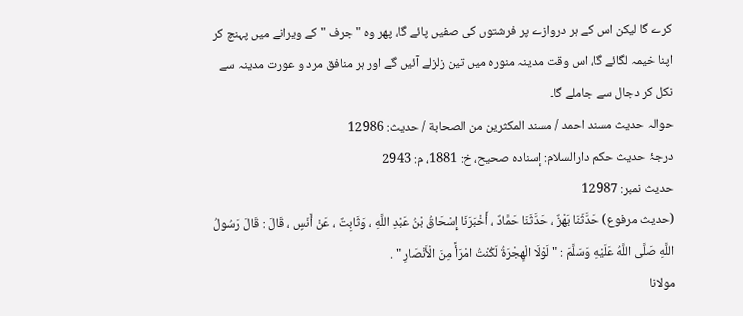کرے گا لیکن اس کے ہر دروازے پر فرشتوں کی صفیں پائے گا، پھر وہ " جرف " کے ویرانے میں پہنچ کر اپنا خیمہ لگائے گا، اس وقت مدینہ منورہ میں تین زلزلے آئیں گے اور ہر منافق مرد و عورت مدینہ سے نکل کر دجال سے جاملے گا۔
حوالہ حدیث مسند احمد / مسند المكثرين من الصحابة / حدیث: 12986
درجۂ حدیث حکم دارالسلام: إسناده صحيح، خ: 1881، م: 2943
حدیث نمبر: 12987
(حديث مرفوع) حَدَّثَنَا بَهْزٌ ، حَدَّثَنَا حَمَّادٌ ، أَخْبَرَنَا إِسْحَاقُ بْنُ عَبْدِ اللَّهِ ، وَثَابِتٌ ، عَنْ أَنَسٍ ، قَالَ : قَالَ رَسُولُ اللَّهِ صَلَّى اللَّهُ عَلَيْهِ وَسَلَّمَ : " لَوْلَا الْهِجْرَةُ لَكُنْتُ امْرَأً مِنَ الْأَنْصَارِ " .
مولانا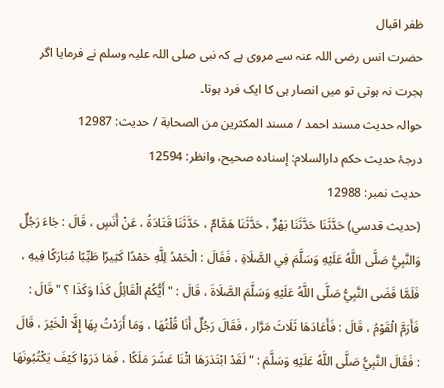ظفر اقبال
حضرت انس رضی اللہ عنہ سے مروی ہے کہ نبی صلی اللہ علیہ وسلم نے فرمایا اگر ہجرت نہ ہوتی تو میں انصار ہی کا ایک فرد ہوتا۔
حوالہ حدیث مسند احمد / مسند المكثرين من الصحابة / حدیث: 12987
درجۂ حدیث حکم دارالسلام: إسناده صحيح، وانظر: 12594
حدیث نمبر: 12988
(حديث قدسي) حَدَّثَنَا حَدَّثَنَا بَهْزٌ ، حَدَّثَنَا هَمَّامٌ ، حَدَّثَنَا قَتَادَةُ ، عَنْ أَنَسٍ ، قَالَ : جَاءَ رَجُلٌ وَالنَّبِيُّ صَلَّى اللَّهُ عَلَيْهِ وَسَلَّمَ فِي الصَّلَاةِ ، فَقَالَ : الْحَمْدُ لِلَّهِ حَمْدًا كَثِيرًا طَيِّبًا مُبَارَكًا فِيهِ ، فَلَمَّا قَضَى النَّبِيُّ صَلَّى اللَّهُ عَلَيْهِ وَسَلَّمَ الصَّلَاةَ ، قَالَ : " أَيُّكُمْ الْقَائِلُ كَذَا وَكَذَا ؟ " قَالَ : فَأَرَمَّ الْقَوْمُ ، قَالَ : فَأَعَادَهَا ثَلَاثَ مَرَّار ، فَقَالَ رَجُلٌ أَنَا قُلْتُهَا ، وَمَا أَرَدْتُ بِهَا إِلَّا الْخَيْرَ ، قَالَ : فَقَالَ النَّبِيُّ صَلَّى اللَّهُ عَلَيْهِ وَسَلَّمَ : " لَقَدْ ابْتَدَرَهَا اثْنَا عَشَرَ مَلَكًا ، فَمَا دَرَوْا كَيْفَ يَكْتُبُونَهَا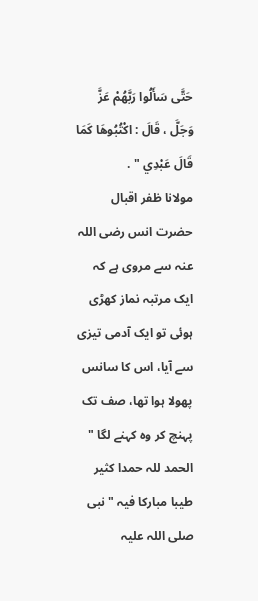حَتَّى سَأَلُوا رَبَّهُمْ عَزَّ وَجَلَّ ، قَالَ : اكْتُبُوهَا كَمَا قَالَ عَبْدِي " .
مولانا ظفر اقبال
حضرت انس رضی اللہ عنہ سے مروی ہے کہ ایک مرتبہ نماز کھڑی ہوئی تو ایک آدمی تیزی سے آیا، اس کا سانس پھولا ہوا تھا، صف تک پہنچ کر وہ کہنے لگا " الحمد للہ حمدا کثیر طیبا مبارکا فیہ " نبی صلی اللہ علیہ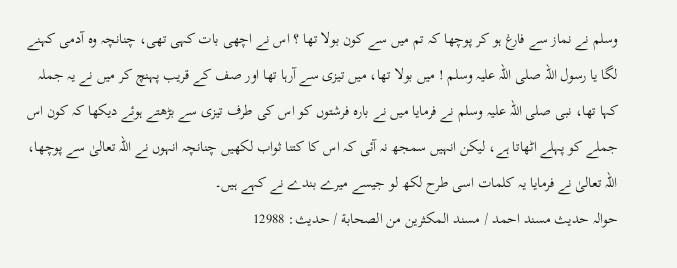وسلم نے نماز سے فارغ ہو کر پوچھا کہ تم میں سے کون بولا تھا ؟ اس نے اچھی بات کہی تھی، چنانچہ وہ آدمی کہنے لگا یا رسول اللہ صلی اللہ علیہ وسلم ! میں بولا تھا، میں تیزی سے آرہا تھا اور صف کے قریب پہنچ کر میں نے یہ جملہ کہا تھا، نبی صلی اللہ علیہ وسلم نے فرمایا میں نے بارہ فرشتوں کو اس کی طرف تیزی سے بڑھتے ہوئے دیکھا کہ کون اس جملے کو پہلے اٹھاتا ہے، لیکن انہیں سمجھ نہ آئی کہ اس کا کتنا ثواب لکھیں چنانچہ انہوں نے اللہ تعالیٰ سے پوچھا، اللہ تعالیٰ نے فرمایا یہ کلمات اسی طرح لکھ لو جیسے میرے بندے نے کہے ہیں۔
حوالہ حدیث مسند احمد / مسند المكثرين من الصحابة / حدیث: 12988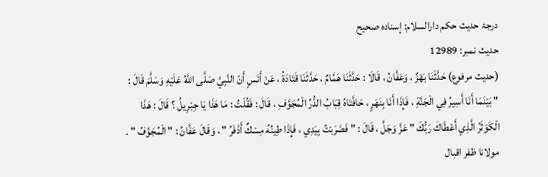درجۂ حدیث حکم دارالسلام: إسناده صحيح
حدیث نمبر: 12989
(حديث مرفوع) حَدَّثَنَا بَهْزٌ ، وَعَفَّانُ ، قَالَا : حَدَّثَنَا هَمَّامٌ ، حَدَّثَنَا قَتَادَةُ ، عَنْ أَنَسٍ أَنّ النَّبِيَّ صَلَّى اللَّهُ عَلَيْهِ وَسَلَّمَ قَالَ : " بَيْنَمَا أَنَا أَسِيرُ فِي الْجَنَّةِ ، فَإِذَا أَنَا بِنَهَرٍ ، حَافَّتَاهُ قِبَابُ الدُّرِّ الْمُجَوَّفِ ، قَالَ : فَقُلْتُ : مَا هَذَا يَا جِبْرِيلُ ؟ قَالَ : هَذَا الْكَوْثَرُ الَّذِي أَعْطَاكَ رَبُّكَ " عَزَّ وَجَلَّ ، قَالَ : " فَضَرَبْتُ بِيَدِي ، فَإِذَا طِينُهُ مِسْكٌ أَذْفَرُ " ، وَقَالَ عَفَّانُ : " الْمُجَوَّفُ " .
مولانا ظفر اقبال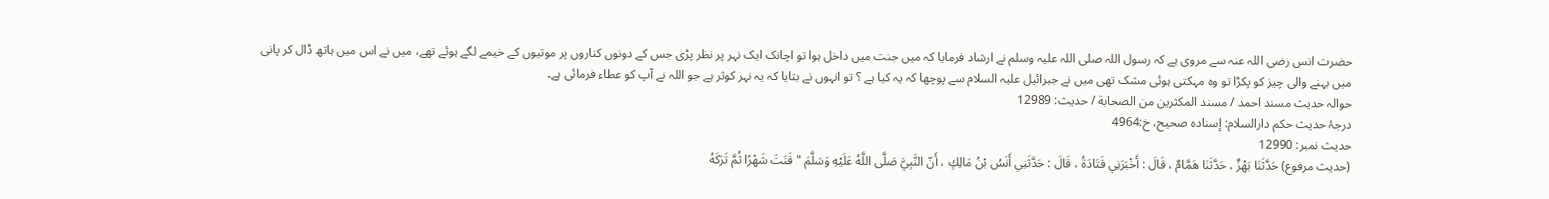حضرت انس رضی اللہ عنہ سے مروی ہے کہ رسول اللہ صلی اللہ علیہ وسلم نے ارشاد فرمایا کہ میں جنت میں داخل ہوا تو اچانک ایک نہر پر نظر پڑی جس کے دونوں کناروں پر موتیوں کے خیمے لگے ہوئے تھے، میں نے اس میں ہاتھ ڈال کر پانی میں بہنے والی چیز کو پکڑا تو وہ مہکتی ہوئی مشک تھی میں نے جبرائیل علیہ السلام سے پوچھا کہ یہ کیا ہے ؟ تو انہوں نے بتایا کہ یہ نہر کوثر ہے جو اللہ نے آپ کو عطاء فرمائی ہے۔
حوالہ حدیث مسند احمد / مسند المكثرين من الصحابة / حدیث: 12989
درجۂ حدیث حکم دارالسلام: إسناده صحيح، خ:4964
حدیث نمبر: 12990
(حديث مرفوع) حَدَّثَنَا بَهْزٌ ، حَدَّثَنَا هَمَّامٌ ، قَالَ : أَخْبَرَنِي قَتَادَةُ ، قَالَ : حَدَّثَنِي أَنَسُ بْنُ مَالِكٍ ، أَنّ النَّبِيَّ صَلَّى اللَّهُ عَلَيْهِ وَسَلَّمَ " قَنَتَ شَهْرًا ثُمَّ تَرَكَهُ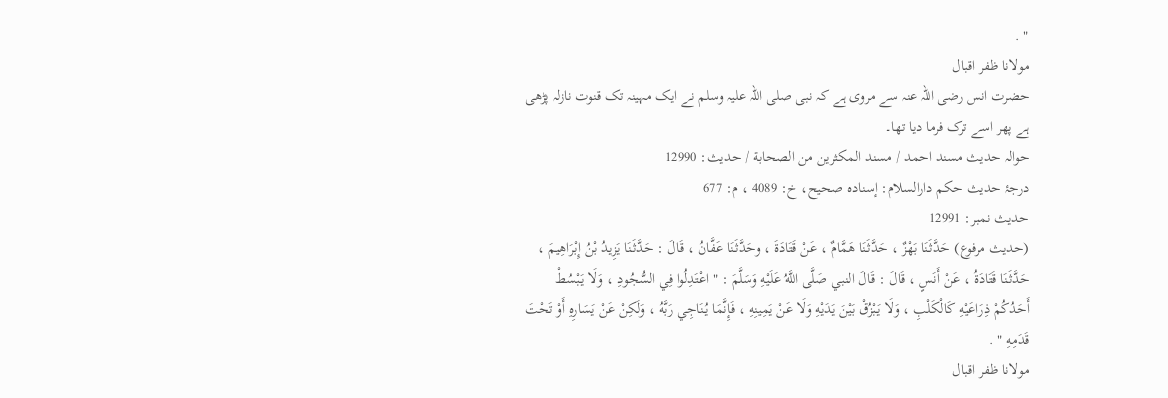" .
مولانا ظفر اقبال
حضرت انس رضی اللہ عنہ سے مروی ہے کہ نبی صلی اللہ علیہ وسلم نے ایک مہینہ تک قنوت نازلہ پڑھی ہے پھر اسے ترک فرما دیا تھا۔
حوالہ حدیث مسند احمد / مسند المكثرين من الصحابة / حدیث: 12990
درجۂ حدیث حکم دارالسلام: إسناده صحيح، خ: 4089 ، م: 677
حدیث نمبر: 12991
(حديث مرفوع) حَدَّثَنَا بَهْزٌ ، حَدَّثَنَا هَمَّامٌ ، عَنْ قَتَادَةَ ، وحَدَّثَنَا عَفَّانُ ، قَالَ : حَدَّثَنَا يَزِيدُ بْنُ إِبْرَاهِيمَ ، حَدَّثَنَا قَتَادَةُ ، عَنْ أَنَسٍ ، قَالَ : قَالَ النبي صَلَّى اللَّهُ عَلَيْهِ وَسَلَّمَ : " اعْتَدِلُوا فِي السُّجُودِ ، وَلَا يَبْسُطْ أَحَدُكُمْ ذِرَاعَيْهِ كَالْكَلْبِ ، وَلَا يَبْزُقْ بَيْنَ يَدَيْهِ وَلَا عَنْ يَمِينِهِ ، فَإِنَّمَا يُنَاجِي رَبَّهُ ، وَلَكِنْ عَنْ يَسَارِهِ أَوْ تَحْتَ قَدَمِهِ " .
مولانا ظفر اقبال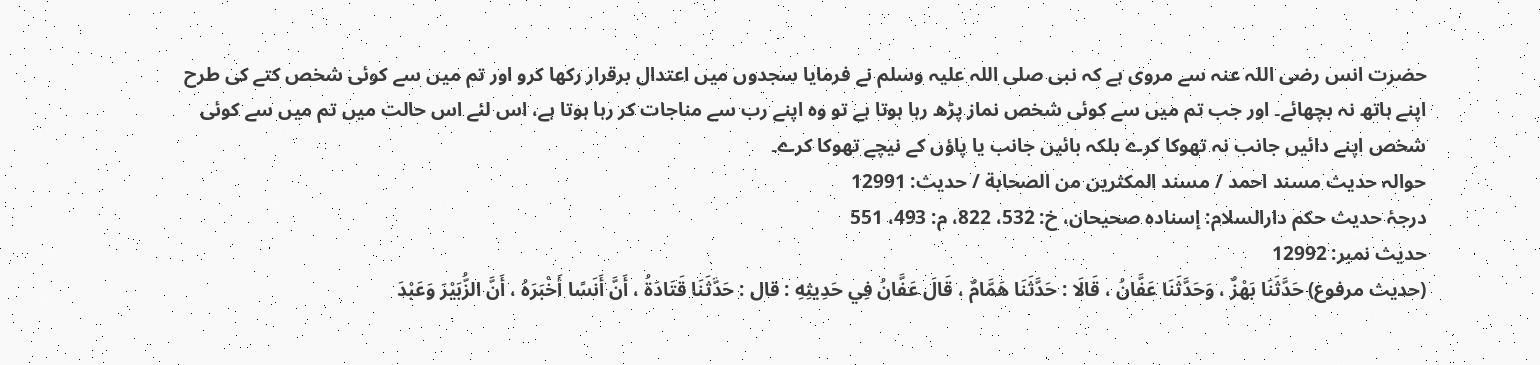حضرت انس رضی اللہ عنہ سے مروی ہے کہ نبی صلی اللہ علیہ وسلم نے فرمایا سجدوں میں اعتدال برقرار رکھا کرو اور تم میں سے کوئی شخص کتے کی طرح اپنے ہاتھ نہ بچھائے۔ اور جب تم میں سے کوئی شخص نماز پڑھ رہا ہوتا ہے تو وہ اپنے رب سے مناجات کر رہا ہوتا ہے، اس لئے اس حالت میں تم میں سے کوئی شخص اپنے دائیں جانب نہ تھوکا کرے بلکہ بائیں جانب یا پاؤں کے نیچے تھوکا کرے۔
حوالہ حدیث مسند احمد / مسند المكثرين من الصحابة / حدیث: 12991
درجۂ حدیث حکم دارالسلام: إسناده صحيحان، خ: 532، 822، م: 493، 551
حدیث نمبر: 12992
(حديث مرفوع) حَدَّثَنَا بَهْزٌ ، وَحَدَّثَنَا عَفَّانُ ، قَالَا : حَدَّثَنَا هَمَّامٌ ، قَالَ عَفَّانُ فِي حَدِيثِهِ : قال : حَدَّثَنَا قَتَادَةُ ، أَنَّ أَنَسًا أَخْبَرَهُ ، أَنَّ الزُّبَيْرَ وَعَبْدَ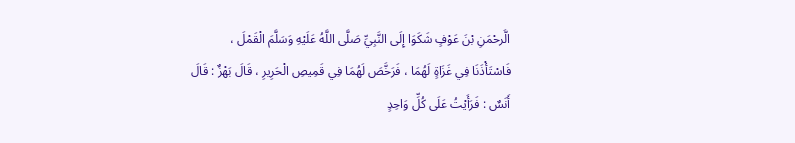الَّرحْمَنِ بْنَ عَوْفٍ شَكَوَا إِلَى النَّبِيِّ صَلَّى اللَّهُ عَلَيْهِ وَسَلَّمَ الْقَمْلَ ، فَاسْتَأْذَنَا فِي غَزَاةٍ لَهُمَا ، فَرَخَّصَ لَهُمَا فِي قَمِيصِ الْحَرِيرِ ، قَالَ بَهْزٌ : قَالَ أَنَسٌ : فَرَأَيْتُ عَلَى كُلِّ وَاحِدٍ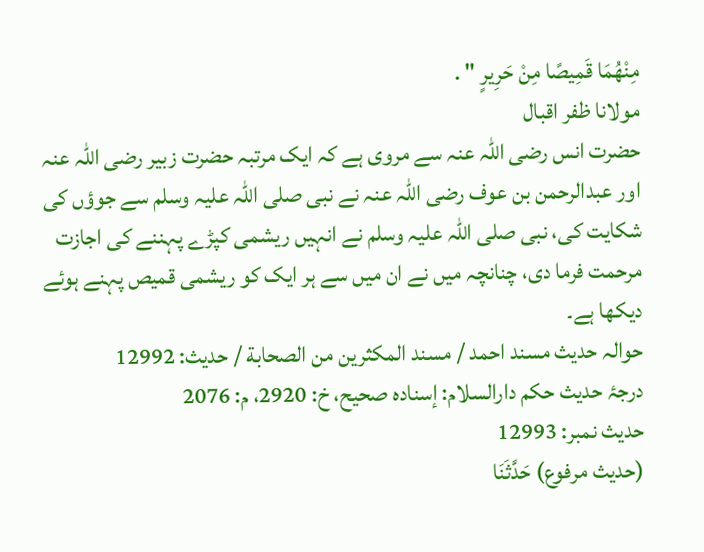مِنْهُمَا قَمِيصًا مِنْ حَرِيرٍ " .
مولانا ظفر اقبال
حضرت انس رضی اللہ عنہ سے مروی ہے کہ ایک مرتبہ حضرت زبیر رضی اللہ عنہ اور عبدالرحمن بن عوف رضی اللہ عنہ نے نبی صلی اللہ علیہ وسلم سے جوؤں کی شکایت کی، نبی صلی اللہ علیہ وسلم نے انہیں ریشمی کپڑے پہننے کی اجازت مرحمت فرما دی، چنانچہ میں نے ان میں سے ہر ایک کو ریشمی قمیص پہنے ہوئے دیکھا ہے۔
حوالہ حدیث مسند احمد / مسند المكثرين من الصحابة / حدیث: 12992
درجۂ حدیث حکم دارالسلام: إسناده صحيح، خ: 2920، م: 2076
حدیث نمبر: 12993
(حديث مرفوع) حَدَّثَنَا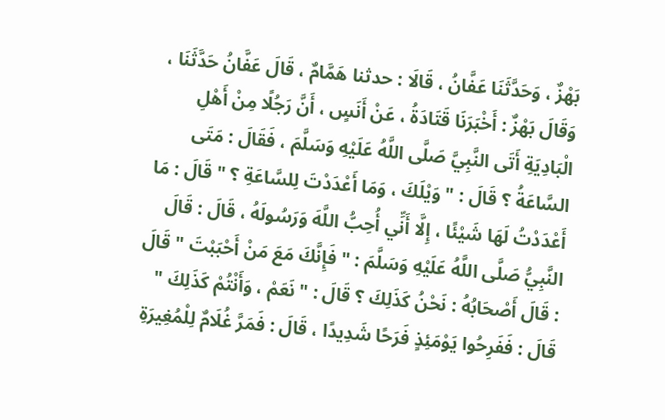بَهْزٌ ، وَحَدَّثَنَا عَفَّانُ ، قَالَا : حدثنا هَمَّامٌ ، قَالَ عَفَّانُ حَدَّثَنَا ، وَقَالَ بَهْزٌ : أَخْبَرَنَا قَتَادَةُ ، عَنْ أَنَسٍ ، أَنَّ رَجُلًا مِنْ أَهْلِ الْبَادِيَةِ أَتَى النَّبِيَّ صَلَّى اللَّهُ عَلَيْهِ وَسَلَّمَ ، فَقَالَ : مَتَى السَّاعَةُ ؟ قَالَ : " وَيْلَكَ ، وَمَا أَعْدَدْتَ لِلسَّاعَةِ ؟ " قَالَ : مَا أَعْدَدْتُ لَهَا شَيْئًا ، إِلَّا أَنِّي أُحِبُّ اللَّهَ وَرَسُولَهُ ، قَالَ : قَالَ النَّبِيُّ صَلَّى اللَّهُ عَلَيْهِ وَسَلَّمَ : " فَإِنَّكَ مَعَ مَنْ أَحْبَبْتَ " قَالَ : قَالَ أَصْحَابُهُ : نَحْنُ كَذَلِكَ ؟ قَالَ : " نَعَمْ ، وَأَنْتُمْ كَذَلِكَ " قَالَ : فَفَرِحُوا يَوْمَئِذٍ فَرَحًا شَدِيدًا ، قَالَ : فَمَرَّ غُلَامٌ لِلْمُغِيرَةِ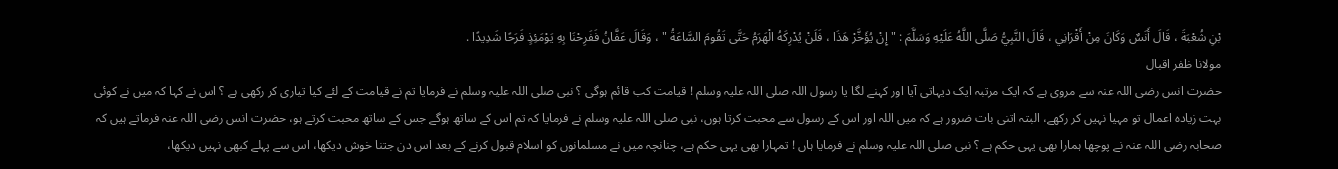بْنِ شُعْبَةَ ، قَالَ أَنَسٌ وَكَانَ مِنْ أَقْرَانِي ، قَالَ النَّبِيُّ صَلَّى اللَّهُ عَلَيْهِ وَسَلَّمَ : " إِنْ يُؤَخَّرْ هَذَا ، فَلَنْ يُدْرِكَهُ الْهَرَمُ حَتَّى تَقُومَ السَّاعَةُ " ، وَقَالَ عَفَّانُ فَفَرِحْنَا بِهِ يَوْمَئِذٍ فَرَحًا شَدِيدًا .
مولانا ظفر اقبال
حضرت انس رضی اللہ عنہ سے مروی ہے کہ ایک مرتبہ ایک دیہاتی آیا اور کہنے لگا یا رسول اللہ صلی اللہ علیہ وسلم ! قیامت کب قائم ہوگی ؟ نبی صلی اللہ علیہ وسلم نے فرمایا تم نے قیامت کے لئے کیا تیاری کر رکھی ہے ؟ اس نے کہا کہ میں نے کوئی بہت زیادہ اعمال تو مہیا نہیں کر رکھے، البتہ اتنی بات ضرور ہے کہ میں اللہ اور اس کے رسول سے محبت کرتا ہوں، نبی صلی اللہ علیہ وسلم نے فرمایا کہ تم اس کے ساتھ ہوگے جس کے ساتھ محبت کرتے ہو، حضرت انس رضی اللہ عنہ فرماتے ہیں کہ صحابہ رضی اللہ عنہ نے پوچھا ہمارا بھی یہی حکم ہے ؟ نبی صلی اللہ علیہ وسلم نے فرمایا ہاں ! تمہارا بھی یہی حکم ہے، چنانچہ میں نے مسلمانوں کو اسلام قبول کرنے کے بعد اس دن جتنا خوش دیکھا، اس سے پہلے کبھی نہیں دیکھا،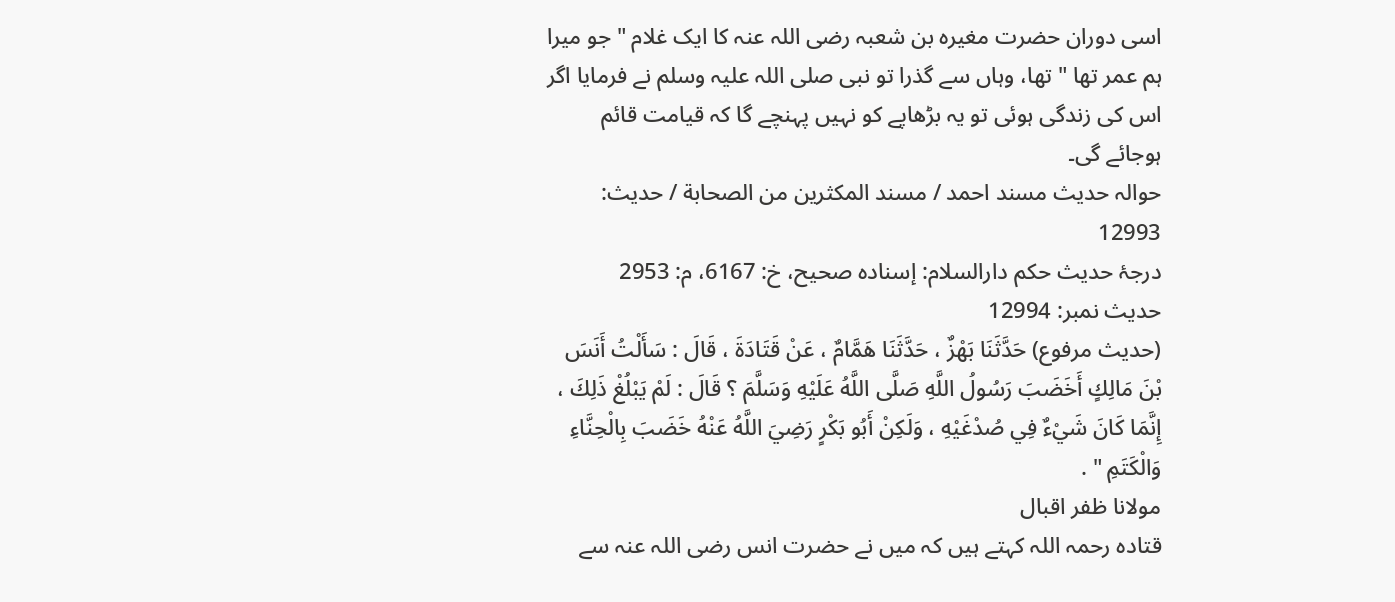اسی دوران حضرت مغیرہ بن شعبہ رضی اللہ عنہ کا ایک غلام " جو میرا ہم عمر تھا " تھا، وہاں سے گذرا تو نبی صلی اللہ علیہ وسلم نے فرمایا اگر اس کی زندگی ہوئی تو یہ بڑھاپے کو نہیں پہنچے گا کہ قیامت قائم ہوجائے گی۔
حوالہ حدیث مسند احمد / مسند المكثرين من الصحابة / حدیث: 12993
درجۂ حدیث حکم دارالسلام: إسناده صحيح، خ: 6167، م: 2953
حدیث نمبر: 12994
(حديث مرفوع) حَدَّثَنَا بَهْزٌ ، حَدَّثَنَا هَمَّامٌ ، عَنْ قَتَادَةَ ، قَالَ : سَأَلْتُ أَنَسَ بْنَ مَالِكٍ أَخَضَبَ رَسُولُ اللَّهِ صَلَّى اللَّهُ عَلَيْهِ وَسَلَّمَ ؟ قَالَ : لَمْ يَبْلُغْ ذَلِكَ ، إِنَّمَا كَانَ شَيْءٌ فِي صُدْغَيْهِ ، وَلَكِنْ أَبُو بَكْرٍ رَضِيَ اللَّهُ عَنْهُ خَضَبَ بِالْحِنَّاءِ وَالْكَتَمِ " .
مولانا ظفر اقبال
قتادہ رحمہ اللہ کہتے ہیں کہ میں نے حضرت انس رضی اللہ عنہ سے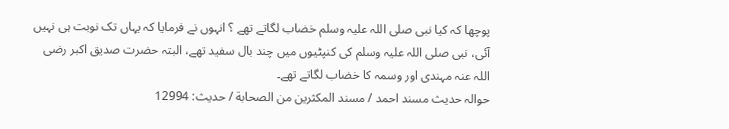پوچھا کہ کیا نبی صلی اللہ علیہ وسلم خضاب لگاتے تھے ؟ انہوں نے فرمایا کہ یہاں تک نوبت ہی نہیں آئی، نبی صلی اللہ علیہ وسلم کی کنپٹیوں میں چند بال سفید تھے، البتہ حضرت صدیق اکبر رضی اللہ عنہ مہندی اور وسمہ کا خضاب لگاتے تھے۔
حوالہ حدیث مسند احمد / مسند المكثرين من الصحابة / حدیث: 12994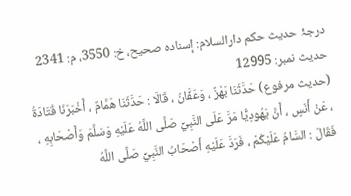درجۂ حدیث حکم دارالسلام: إسناده صحيح، خ: 3550، م: 2341
حدیث نمبر: 12995
(حديث مرفوع) حَدَّثَنَا بَهْزٌ ، وَعَفَّانُ ، قَالَا : حَدَّثَنَا هَمَّامٌ ، أَخْبَرَنَا قَتَادَةُ ، عَنْ أَنَسٍ ، أَنَّ يَهُودِيًّا مَرَّ عَلَى النَّبِيِّ صَلَّى اللَّهُ عَلَيْهِ وَسَلَّمَ وَأَصْحَابِهِ ، فَقَالَ : السَّامُ عَلَيْكُمْ ، فَرَدَّ عَلَيْهِ أَصْحَابُ النَّبِيِّ صَلَّى اللَّهُ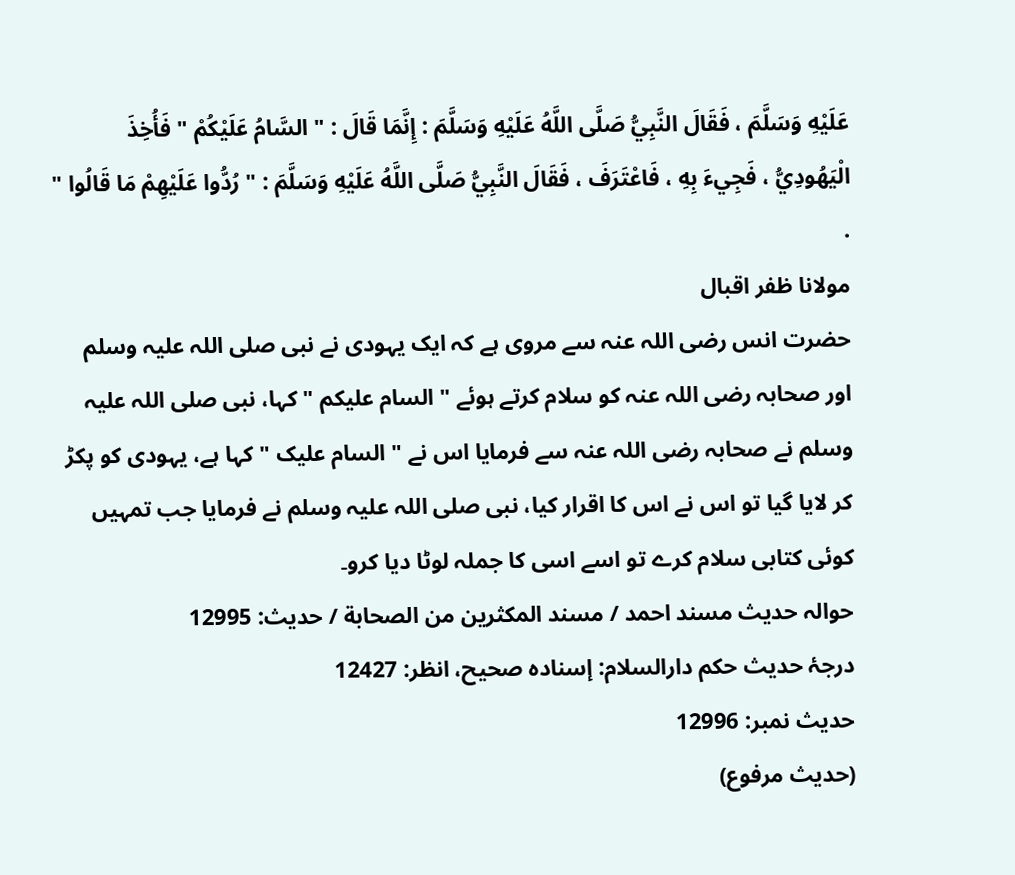عَلَيْهِ وَسَلَّمَ ، فَقَالَ النَّبِيُّ صَلَّى اللَّهُ عَلَيْهِ وَسَلَّمَ : إِنَّمَا قَالَ : " السَّامُ عَلَيْكُمْ " فَأُخِذَ الْيَهُودِيُّ ، فَجِيءَ بِهِ ، فَاعْتَرَفَ ، فَقَالَ النَّبِيُّ صَلَّى اللَّهُ عَلَيْهِ وَسَلَّمَ : " رُدُّوا عَلَيْهِمْ مَا قَالُوا " .
مولانا ظفر اقبال
حضرت انس رضی اللہ عنہ سے مروی ہے کہ ایک یہودی نے نبی صلی اللہ علیہ وسلم اور صحابہ رضی اللہ عنہ کو سلام کرتے ہوئے " السام علیکم " کہا، نبی صلی اللہ علیہ وسلم نے صحابہ رضی اللہ عنہ سے فرمایا اس نے " السام علیک " کہا ہے، یہودی کو پکڑ کر لایا گیا تو اس نے اس کا اقرار کیا، نبی صلی اللہ علیہ وسلم نے فرمایا جب تمہیں کوئی کتابی سلام کرے تو اسے اسی کا جملہ لوٹا دیا کرو۔
حوالہ حدیث مسند احمد / مسند المكثرين من الصحابة / حدیث: 12995
درجۂ حدیث حکم دارالسلام: إسناده صحيح، انظر: 12427
حدیث نمبر: 12996
(حديث مرفوع)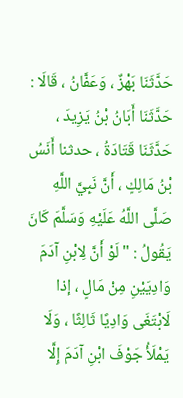حَدَّثَنَا بَهْزٌ ، وَعَفَّانُ ، قَالَا : حَدَّثَنَا أَبَانُ بْنُ يَزِيدَ ، حَدَّثَنَا قَتَادَةُ ، حدثنا أَنَسُ بْنُ مَالِكٍ ، أَنَّ نَبِيَّ اللَّهِ صَلَّى اللَّهُ عَلَيْهِ وَسَلَّمَ كَانَ يَقُولُ : " لَوْ أَنَّ لِابْنِ آدَمَ وَادِيَيْنِ مِنْ مَالٍ ، إذا لَابْتَغَى وَادِيًا ثَالِثًا ، وَلَا يَمْلَأُ جَوْفَ ابْنِ آدَمَ إِلَّا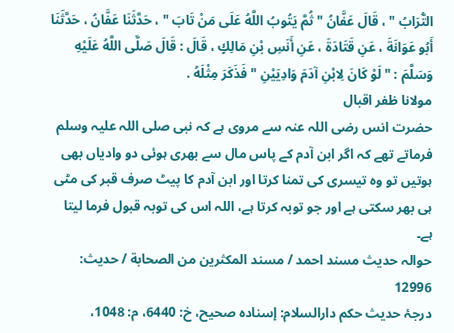التُّرَابُ " ، قَالَ عَفَّانُ " ثُمَّ يَتُوبُ اللَّهُ عَلَى مَنْ تَابَ " ، حَدَّثَنَا عَفَّانُ ، حَدَّثَنَا أَبُو عَوَانَةَ ، عَنِ قَتَادَةَ ، عَنِ أَنَسِ بْنِ مَالِكٍ ، قَالَ : قَالَ صَلَّى اللَّهُ عَلَيْهِ وَسَلَّمَ : " لَوْ كَانَ لِابْنِ آدَمَ وَادِيَيْنِ " فَذَكَرَ مِثْلَهُ .
مولانا ظفر اقبال
حضرت انس رضی اللہ عنہ سے مروی ہے کہ نبی صلی اللہ علیہ وسلم فرماتے تھے کہ اگر ابن آدم کے پاس مال سے بھری ہوئی دو وادیاں بھی ہوتیں تو وہ تیسری کی تمنا کرتا اور ابن آدم کا پیٹ صرف قبر کی مٹی ہی بھر سکتی ہے اور جو توبہ کرتا ہے، اللہ اس کی توبہ قبول فرما لیتا ہے۔
حوالہ حدیث مسند احمد / مسند المكثرين من الصحابة / حدیث: 12996
درجۂ حدیث حکم دارالسلام: إسناده صحيح، خ: 6440، م: 1048،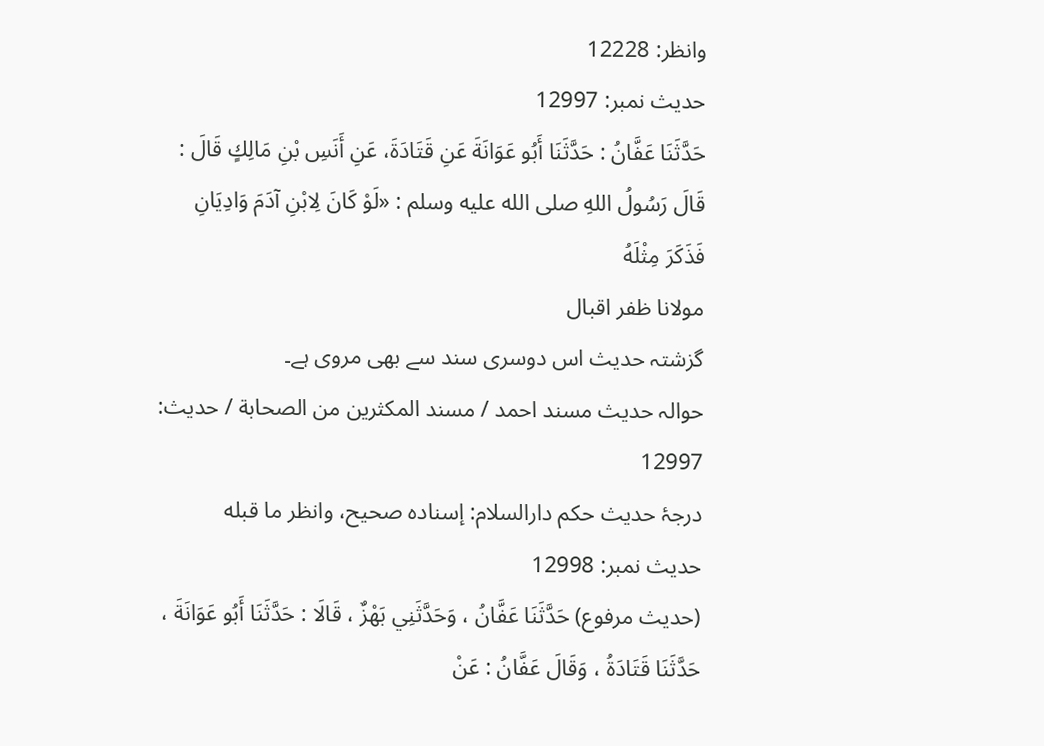وانظر: 12228
حدیث نمبر: 12997
حَدَّثَنَا عَفَّانُ : حَدَّثَنَا أَبُو عَوَانَةَ عَنِ قَتَادَةَ، عَنِ أَنَسِ بْنِ مَالِكٍ قَالَ : قَالَ رَسُولُ اللهِ صلى الله عليه وسلم : «لَوْ كَانَ لِابْنِ آدَمَ وَادِيَانِ فَذَكَرَ مِثْلَهُ
مولانا ظفر اقبال
گزشتہ حدیث اس دوسری سند سے بھی مروی ہے۔
حوالہ حدیث مسند احمد / مسند المكثرين من الصحابة / حدیث: 12997
درجۂ حدیث حکم دارالسلام: إسناده صحيح، وانظر ما قبله
حدیث نمبر: 12998
(حديث مرفوع) حَدَّثَنَا عَفَّانُ ، وَحَدَّثَنِي بَهْزٌ ، قَالَا : حَدَّثَنَا أَبُو عَوَانَةَ ، حَدَّثَنَا قَتَادَةُ ، وَقَالَ عَفَّانُ : عَنْ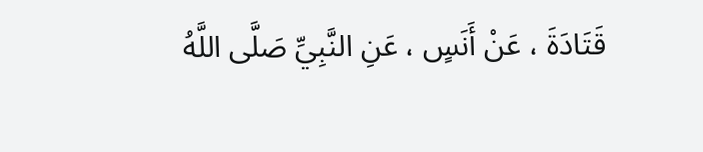قَتَادَةَ ، عَنْ أَنَسٍ ، عَنِ النَّبِيِّ صَلَّى اللَّهُ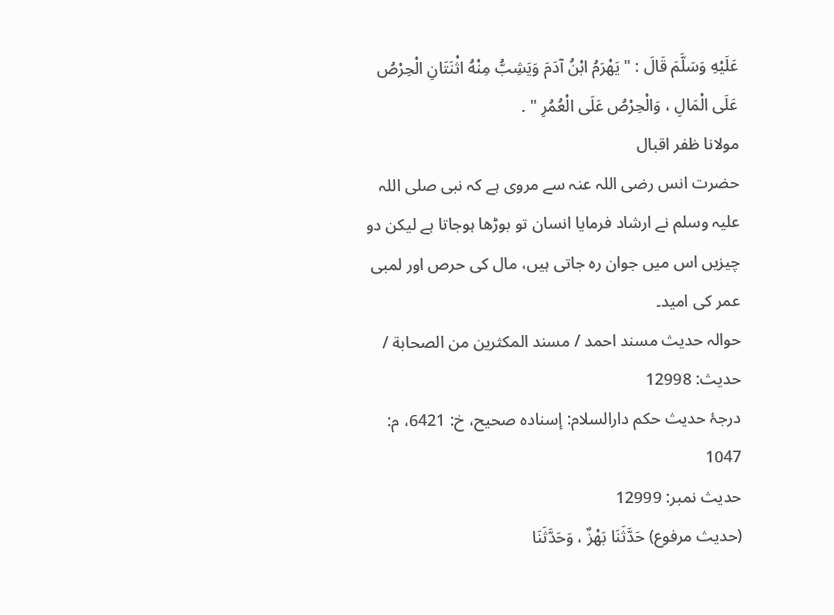عَلَيْهِ وَسَلَّمَ قَالَ : " يَهْرَمُ ابْنُ آدَمَ وَيَشِبُّ مِنْهُ اثْنَتَانِ الْحِرْصُ عَلَى الْمَالِ ، وَالْحِرْصُ عَلَى الْعُمُرِ " .
مولانا ظفر اقبال
حضرت انس رضی اللہ عنہ سے مروی ہے کہ نبی صلی اللہ علیہ وسلم نے ارشاد فرمایا انسان تو بوڑھا ہوجاتا ہے لیکن دو چیزیں اس میں جوان رہ جاتی ہیں، مال کی حرص اور لمبی عمر کی امید۔
حوالہ حدیث مسند احمد / مسند المكثرين من الصحابة / حدیث: 12998
درجۂ حدیث حکم دارالسلام: إسناده صحيح، خ: 6421، م: 1047
حدیث نمبر: 12999
(حديث مرفوع) حَدَّثَنَا بَهْزٌ ، وَحَدَّثَنَا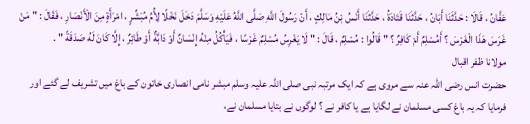عَفَّانُ ، قَالَا : حَدَّثَنَا أَبَانُ ، حَدَّثَنَا قَتَادَةُ ، حَدَّثَنَا أَنَسُ بْنُ مَالِكٍ ، أَنّ رَسُولَ اللَّهِ صَلَّى اللَّهُ عَلَيْهِ وَسَلَّمَ دَخَلَ نَخْلًا لِأُمِّ مُبَشِّرٍ ، امْرَأَةٍ مِنَ الْأَنْصَارِ ، فَقَالَ : " مَنْ غَرَسَ هَذَا الْغَرْسَ ؟ أَمُسْلِمٌ أَمْ كَافِرٌ ؟ " قَالُوا : مُسْلِمٌ ، قَالَ : " لَا يَغْرِسُ مُسْلِمٌ غَرْسًا ، فَيَأْكُلُ مِنْهُ إِنْسَانٌ أَوْ دَابَّةٌ أَوْ طَائِرٌ ، إِلَّا كَانَ لَهُ صَدَقَةً " .
مولانا ظفر اقبال
حضرت انس رضی اللہ عنہ سے مروی ہے کہ ایک مرتبہ نبی صلی اللہ علیہ وسلم مبشر نامی انصاری خاتون کے باغ میں تشریف لے گئے اور فرمایا کہ یہ باغ کسی مسلمان نے لگایا ہے یا کافر نے ؟ لوگوں نے بتایا مسلمان نے،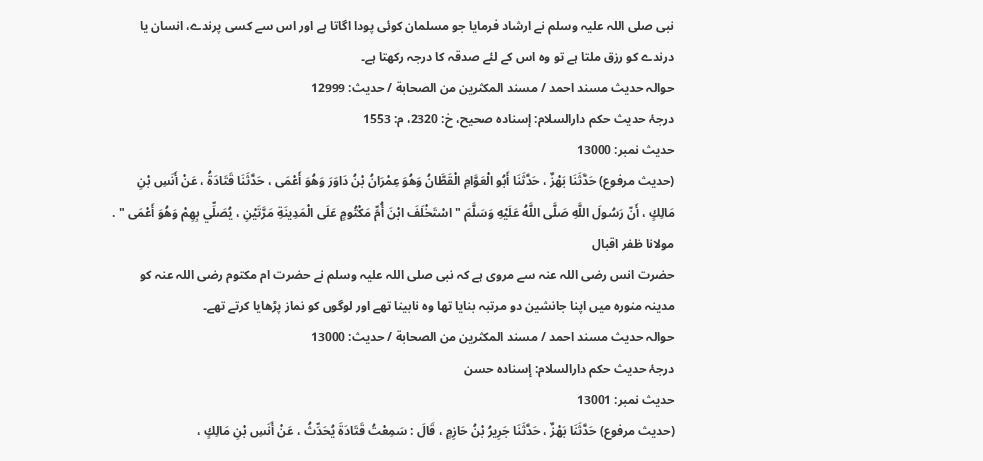نبی صلی اللہ علیہ وسلم نے ارشاد فرمایا جو مسلمان کوئی پودا اگاتا ہے اور اس سے کسی پرندے، انسان یا درندے کو رزق ملتا ہے تو وہ اس کے لئے صدقہ کا درجہ رکھتا ہے۔
حوالہ حدیث مسند احمد / مسند المكثرين من الصحابة / حدیث: 12999
درجۂ حدیث حکم دارالسلام: إسناده صحيح، خ: 2320، م: 1553
حدیث نمبر: 13000
(حديث مرفوع) حَدَّثَنَا بَهْزٌ ، حَدَّثَنَا أَبُو الْعَوَّامِ الْقَطَّانُ وَهُوَ عِمْرَانُ بْنُ دَاوَرَ وَهُوَ أَعْمَى ، حَدَّثَنَا قَتَادَةُ ، عَنْ أَنَسِ بْنِ مَالِكٍ ، أَنّ رَسُولَ اللَّهِ صَلَّى اللَّهُ عَلَيْهِ وَسَلَّمَ " اسْتَخْلَفَ ابْنَ أُمِّ مَكْتُومٍ عَلَى الْمَدِينَةِ مَرَّتَيْنِ ، يُصَلِّي بِهِمْ وَهُوَ أَعْمَى " .
مولانا ظفر اقبال
حضرت انس رضی اللہ عنہ سے مروی ہے کہ نبی صلی اللہ علیہ وسلم نے حضرت ام مکتوم رضی اللہ عنہ کو مدینہ منورہ میں اپنا جانشین دو مرتبہ بنایا تھا وہ نابینا تھے اور لوگوں کو نماز پڑھایا کرتے تھے۔
حوالہ حدیث مسند احمد / مسند المكثرين من الصحابة / حدیث: 13000
درجۂ حدیث حکم دارالسلام: إسناده حسن
حدیث نمبر: 13001
(حديث مرفوع) حَدَّثَنَا بَهْزٌ ، حَدَّثَنَا جَرِيرُ بْنُ حَازِمٍ ، قَالَ : سَمِعْتُ قَتَادَةَ يُحَدِّثُ ، عَنْ أَنَسِ بْنِ مَالِكٍ ،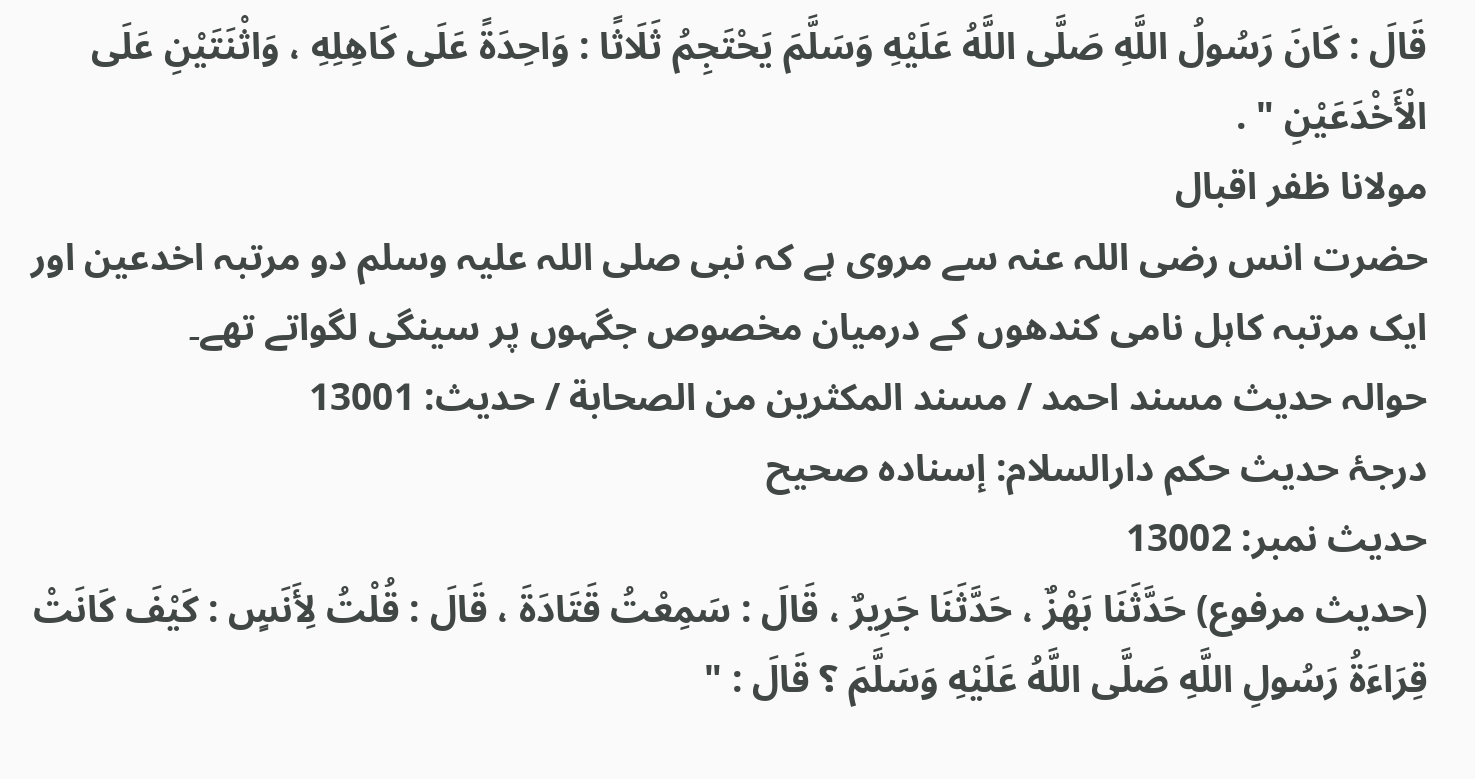قَالَ : كَانَ رَسُولُ اللَّهِ صَلَّى اللَّهُ عَلَيْهِ وَسَلَّمَ يَحْتَجِمُ ثَلَاثًا : وَاحِدَةً عَلَى كَاهِلِهِ ، وَاثْنَتَيْنِ عَلَى الْأَخْدَعَيْنِ " .
مولانا ظفر اقبال
حضرت انس رضی اللہ عنہ سے مروی ہے کہ نبی صلی اللہ علیہ وسلم دو مرتبہ اخدعین اور ایک مرتبہ کاہل نامی کندھوں کے درمیان مخصوص جگہوں پر سینگی لگواتے تھے۔
حوالہ حدیث مسند احمد / مسند المكثرين من الصحابة / حدیث: 13001
درجۂ حدیث حکم دارالسلام: إسناده صحيح
حدیث نمبر: 13002
(حديث مرفوع) حَدَّثَنَا بَهْزٌ ، حَدَّثَنَا جَرِيرٌ ، قَالَ : سَمِعْتُ قَتَادَةَ ، قَالَ : قُلْتُ لِأَنَسٍ : كَيْفَ كَانَتْ قِرَاءَةُ رَسُولِ اللَّهِ صَلَّى اللَّهُ عَلَيْهِ وَسَلَّمَ ؟ قَالَ : "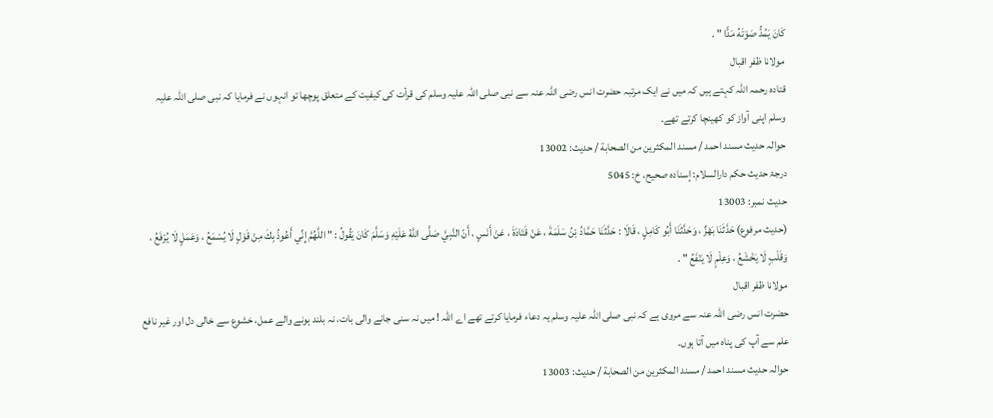كَانَ يَمُدُّ صَوْتَهُ مَدًّا " .
مولانا ظفر اقبال
قتادہ رحمہ اللہ کہتے ہیں کہ میں نے ایک مرتبہ حضرت انس رضی اللہ عنہ سے نبی صلی اللہ علیہ وسلم کی قرأت کی کیفیت کے متعلق پوچھا تو انہوں نے فرمایا کہ نبی صلی اللہ علیہ وسلم اپنی آواز کو کھینچا کرتے تھے۔
حوالہ حدیث مسند احمد / مسند المكثرين من الصحابة / حدیث: 13002
درجۂ حدیث حکم دارالسلام: إسناده صحيح، خ: 5045
حدیث نمبر: 13003
(حديث مرفوع) حَدَّثَنَا بَهْزٌ ، وَحَدَّثَنَا أَبُو كَامِلٍ ، قَالَا : حَدَّثَنَا حَمَّادُ بْنُ سَلَمَةَ ، عَنْ قَتَادَةَ ، عَنْ أَنَسٍ ، أَنّ النَّبِيَّ صَلَّى اللَّهُ عَلَيْهِ وَسَلَّمَ كَانَ يَقُولُ : " اللَّهُمَّ إِنِّي أَعُوذُ بِكَ مِنْ قَوْلٍ لَا يُسْمَعُ ، وَعَمَلٍ لَا يُرْفَعُ ، وَقَلْبٍ لَا يَخْشَعُ ، وَعِلْمٍ لَا يَنْفَعُ " .
مولانا ظفر اقبال
حضرت انس رضی اللہ عنہ سے مروی ہے کہ نبی صلی اللہ علیہ وسلم یہ دعاء فرمایا کرتے تھے اے اللہ ! میں نہ سنی جانے والی بات، نہ بلند ہونے والے عمل، خشوع سے خالی دل اور غیر نافع علم سے آپ کی پناہ میں آتا ہوں۔
حوالہ حدیث مسند احمد / مسند المكثرين من الصحابة / حدیث: 13003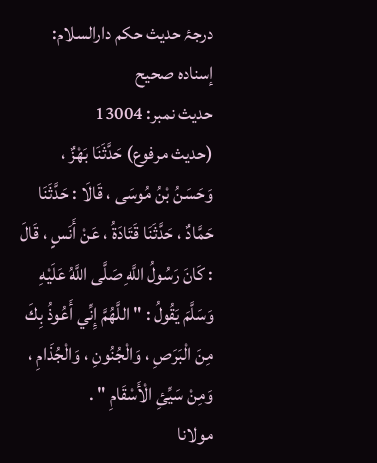درجۂ حدیث حکم دارالسلام: إسناده صحيح
حدیث نمبر: 13004
(حديث مرفوع) حَدَّثَنَا بَهْزٌ ، وَحَسَنُ بْنُ مُوسَى ، قَالَا : حَدَّثَنَا حَمَّادٌ ، حَدَّثَنَا قَتَادَةُ ، عَنْ أَنَسٍ ، قَالَ : كَانَ رَسُولُ اللَّهِ صَلَّى اللَّهُ عَلَيْهِ وَسَلَّمَ يَقُولُ : " اللَّهُمَّ إِنِّي أَعُوذُ بِكَ مِنَ الْبَرَصِ ، وَالْجُنُونِ ، وَالْجُذَامِ ، وَمِنْ سَيِّئِ الْأَسْقَامِ " .
مولانا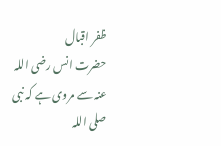ظفر اقبال
حضرت انس رضی اللہ عنہ سے مروی ہے کہ نبی صلی اللہ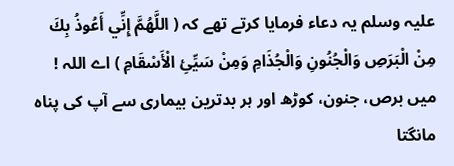علیہ وسلم یہ دعاء فرمایا کرتے تھے کہ ( اللَّهُمَّ إِنِّي أَعُوذُ بِكَ مِنْ الْبَرَصِ وَالْجُنُونِ وَالْجُذَامِ وَمِنْ سَيِّئِ الْأَسْقَامِ ) اے اللہ ! میں برص، جنون، کوڑھ اور ہر بدترین بیماری سے آپ کی پناہ مانگتا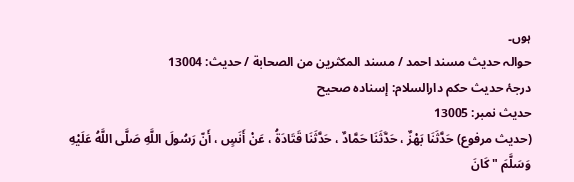ہوں۔
حوالہ حدیث مسند احمد / مسند المكثرين من الصحابة / حدیث: 13004
درجۂ حدیث حکم دارالسلام: إسناده صحيح
حدیث نمبر: 13005
(حديث مرفوع) حَدَّثَنَا بَهْزٌ ، حَدَّثَنَا حَمَّادٌ ، حَدَّثَنَا قَتَادَةُ ، عَنْ أَنَسٍ ، أَنّ رَسُولَ اللَّهِ صَلَّى اللَّهُ عَلَيْهِ وَسَلَّمَ " كَانَ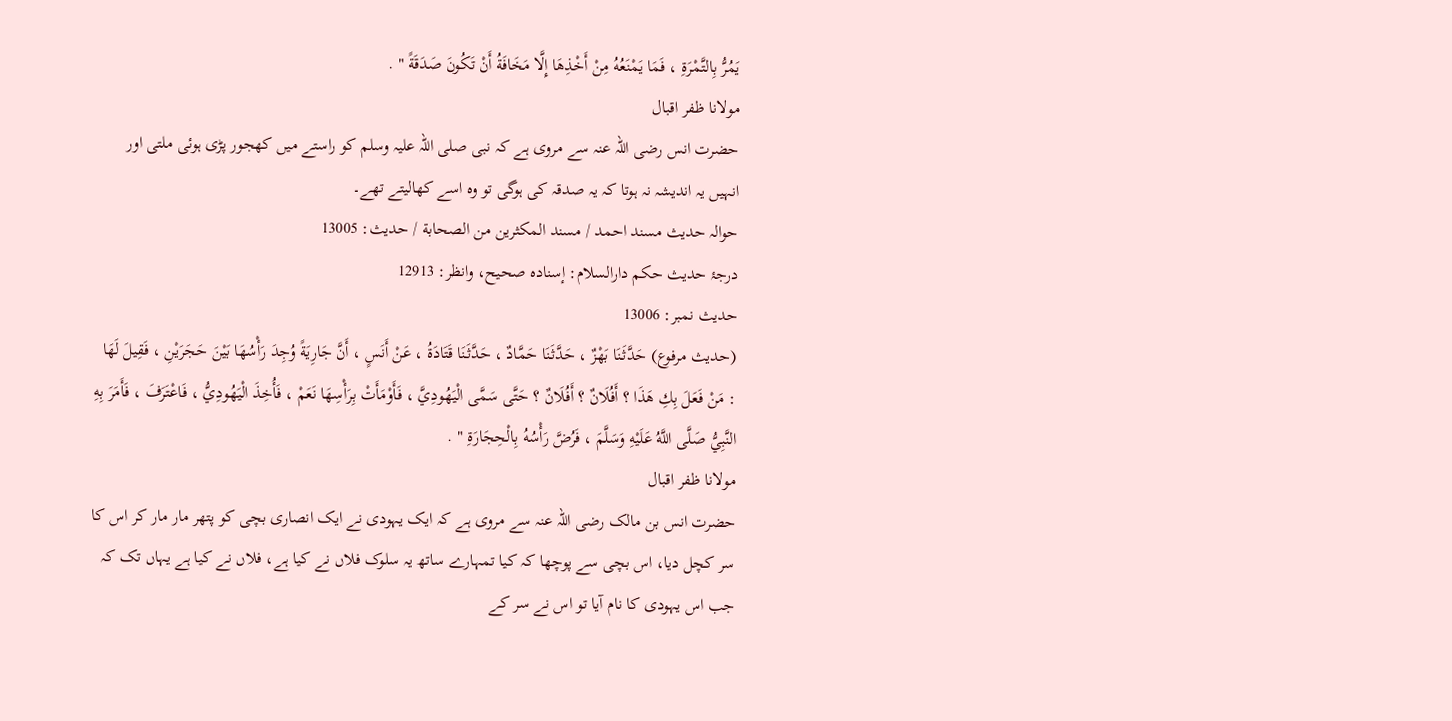يَمُرُّ بِالتَّمْرَةِ ، فَمَا يَمْنَعُهُ مِنْ أَخْذِهَا إِلَّا مَخَافَةُ أَنْ تَكُونَ صَدَقَةً " .
مولانا ظفر اقبال
حضرت انس رضی اللہ عنہ سے مروی ہے کہ نبی صلی اللہ علیہ وسلم کو راستے میں کھجور پڑی ہوئی ملتی اور انہیں یہ اندیشہ نہ ہوتا کہ یہ صدقہ کی ہوگی تو وہ اسے کھالیتے تھے۔
حوالہ حدیث مسند احمد / مسند المكثرين من الصحابة / حدیث: 13005
درجۂ حدیث حکم دارالسلام: إسناده صحيح، وانظر: 12913
حدیث نمبر: 13006
(حديث مرفوع) حَدَّثَنَا بَهْزٌ ، حَدَّثَنَا حَمَّادٌ ، حَدَّثَنَا قَتَادَةُ ، عَنْ أَنَسٍ ، أَنَّ جَارِيَةً وُجِدَ رَأْسُهَا بَيْنَ حَجَرَيْنِ ، فَقِيلَ لَهَا : مَنْ فَعَلَ بِكِ هَذَا ؟ أَفُلَانٌ ؟ أَفُلَانٌ ؟ حَتَّى سَمَّى الْيَهُودِيَّ ، فَأَوْمَأَتْ بِرَأْسِهَا نَعَمْ ، فَأُخِذَ الْيَهُودِيُّ ، فَاعْتَرَفَ ، فَأَمَرَ بِهِ النَّبِيُّ صَلَّى اللَّهُ عَلَيْهِ وَسَلَّمَ ، فَرُضَّ رَأْسُهُ بِالْحِجَارَةِ " .
مولانا ظفر اقبال
حضرت انس بن مالک رضی اللہ عنہ سے مروی ہے کہ ایک یہودی نے ایک انصاری بچی کو پتھر مار مار کر اس کا سر کچل دیا، اس بچی سے پوچھا کہ کیا تمہارے ساتھ یہ سلوک فلاں نے کیا ہے، فلاں نے کیا ہے یہاں تک کہ جب اس یہودی کا نام آیا تو اس نے سر کے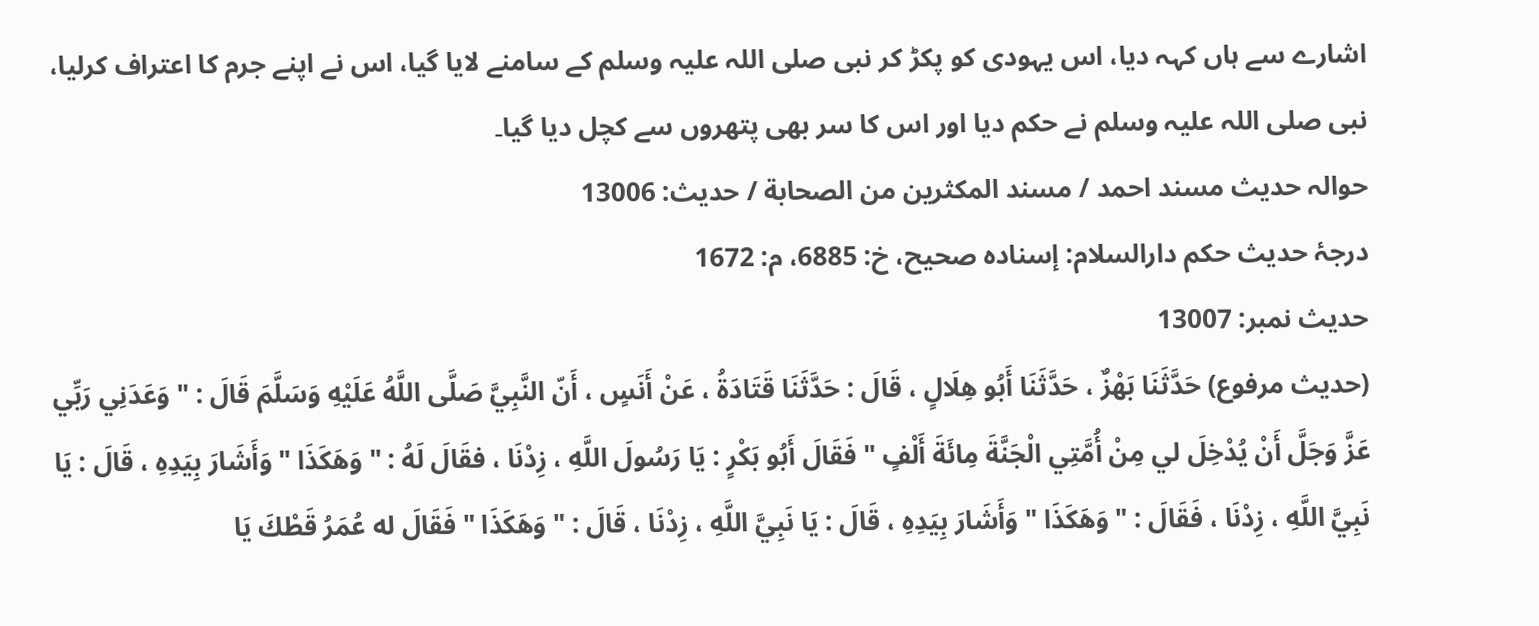اشارے سے ہاں کہہ دیا، اس یہودی کو پکڑ کر نبی صلی اللہ علیہ وسلم کے سامنے لایا گیا، اس نے اپنے جرم کا اعتراف کرلیا، نبی صلی اللہ علیہ وسلم نے حکم دیا اور اس کا سر بھی پتھروں سے کچل دیا گیا۔
حوالہ حدیث مسند احمد / مسند المكثرين من الصحابة / حدیث: 13006
درجۂ حدیث حکم دارالسلام: إسناده صحيح، خ: 6885، م: 1672
حدیث نمبر: 13007
(حديث مرفوع) حَدَّثَنَا بَهْزٌ ، حَدَّثَنَا أَبُو هِلَالٍ ، قَالَ : حَدَّثَنَا قَتَادَةُ ، عَنْ أَنَسٍ ، أَنّ النَّبِيَّ صَلَّى اللَّهُ عَلَيْهِ وَسَلَّمَ قَالَ : " وَعَدَنِي رَبِّي عَزَّ وَجَلَّ أَنْ يُدْخِلَ لي مِنْ أُمَّتِي الْجَنَّةَ مِائَةَ أَلْفٍ " فَقَالَ أَبُو بَكْرٍ : يَا رَسُولَ اللَّهِ ، زِدْنَا ، فقَالَ لَهُ : " وَهَكَذَا " وَأَشَارَ بِيَدِهِ ، قَالَ : يَا نَبِيَّ اللَّهِ ، زِدْنَا ، فَقَالَ : " وَهَكَذَا " وَأَشَارَ بِيَدِهِ ، قَالَ : يَا نَبِيَّ اللَّهِ ، زِدْنَا ، قَالَ : " وَهَكَذَا " فَقَالَ له عُمَرُ قَطْكَ يَا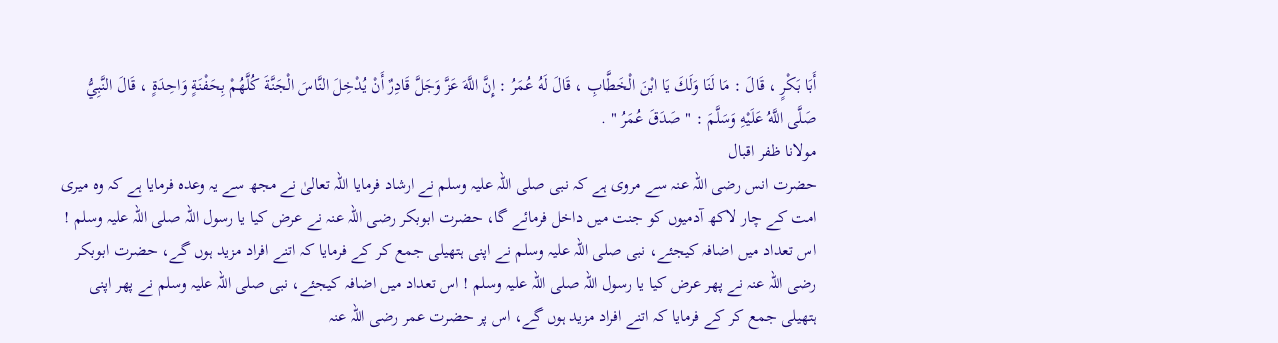أَبَا بَكْرٍ ، قَالَ : مَا لَنَا وَلَكَ يَا ابْنَ الْخَطَّابِ ، قَالَ لَهُ عُمَرُ : إِنَّ اللَّهَ عَزَّ وَجَلَّ قَادِرٌ أَنْ يُدْخِلَ النَّاسَ الْجَنَّةَ كُلَّهُمْ بِحَفْنَةٍ وَاحِدَةٍ ، قَالَ النَّبِيُّ صَلَّى اللَّهُ عَلَيْهِ وَسَلَّمَ : " صَدَقَ عُمَرُ " .
مولانا ظفر اقبال
حضرت انس رضی اللہ عنہ سے مروی ہے کہ نبی صلی اللہ علیہ وسلم نے ارشاد فرمایا اللہ تعالیٰ نے مجھ سے یہ وعدہ فرمایا ہے کہ وہ میری امت کے چار لاکھ آدمیوں کو جنت میں داخل فرمائے گا، حضرت ابوبکر رضی اللہ عنہ نے عرض کیا یا رسول اللہ صلی اللہ علیہ وسلم ! اس تعداد میں اضافہ کیجئے، نبی صلی اللہ علیہ وسلم نے اپنی ہتھیلی جمع کر کے فرمایا کہ اتنے افراد مزید ہوں گے، حضرت ابوبکر رضی اللہ عنہ نے پھر عرض کیا یا رسول اللہ صلی اللہ علیہ وسلم ! اس تعداد میں اضافہ کیجئے، نبی صلی اللہ علیہ وسلم نے پھر اپنی ہتھیلی جمع کر کے فرمایا کہ اتنے افراد مزید ہوں گے، اس پر حضرت عمر رضی اللہ عنہ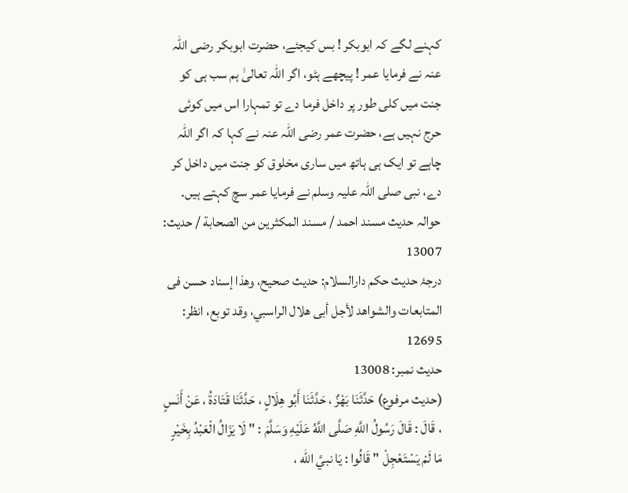کہنے لگے کہ ابوبکر ! بس کیجئے، حضرت ابوبکر رضی اللہ عنہ نے فرمایا عمر ! پیچھے ہٹو، اگر اللہ تعالیٰ ہم سب ہی کو جنت میں کلی طور پر داخل فرما دے تو تمہارا اس میں کوئی حرج نہیں ہے، حضرت عمر رضی اللہ عنہ نے کہا کہ اگر اللہ چاہے تو ایک ہی ہاتھ میں ساری مخلوق کو جنت میں داخل کر دے، نبی صلی اللہ علیہ وسلم نے فرمایا عمر سچ کہتے ہیں۔
حوالہ حدیث مسند احمد / مسند المكثرين من الصحابة / حدیث: 13007
درجۂ حدیث حکم دارالسلام: حديث صحيح، وهذا إسناد حسن فى المتابعات والشواهد لأجل أبى هلال الراسبي، وقد توبع، انظر: 12695
حدیث نمبر: 13008
(حديث مرفوع) حَدَّثَنَا بَهْزٌ ، حَدَّثَنَا أَبُو هِلَالٍ ، حَدَّثَنَا قَتَادَةُ ، عَنْ أَنَسٍ ، قَالَ : قَالَ رَسُولُ اللَّهِ صَلَّى اللَّهُ عَلَيْهِ وَسَلَّمَ : " لَا يَزَالُ الْعَبْدُ بِخَيْرٍ مَا لَمْ يَسْتَعْجِلْ " قَالُوا : يَا نبيَّ الله ،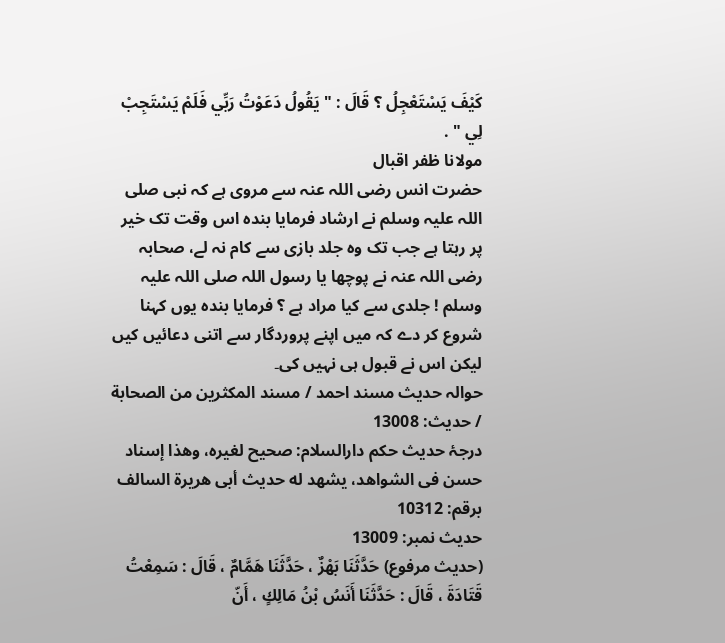كَيْفَ يَسْتَعْجِلُ ؟ قَالَ : " يَقُولُ دَعَوْتُ رَبِّي فَلَمْ يَسْتَجِبْ لِي " .
مولانا ظفر اقبال
حضرت انس رضی اللہ عنہ سے مروی ہے کہ نبی صلی اللہ علیہ وسلم نے ارشاد فرمایا بندہ اس وقت تک خیر پر رہتا ہے جب تک وہ جلد بازی سے کام نہ لے، صحابہ رضی اللہ عنہ نے پوچھا یا رسول اللہ صلی اللہ علیہ وسلم ! جلدی سے کیا مراد ہے ؟ فرمایا بندہ یوں کہنا شروع کر دے کہ میں اپنے پروردگار سے اتنی دعائیں کیں لیکن اس نے قبول ہی نہیں کی۔
حوالہ حدیث مسند احمد / مسند المكثرين من الصحابة / حدیث: 13008
درجۂ حدیث حکم دارالسلام: صحيح لغيره، وهذا إسناد حسن فى الشواهد، يشهد له حديث أبى هريرة السالف برقم: 10312
حدیث نمبر: 13009
(حديث مرفوع) حَدَّثَنَا بَهْزٌ ، حَدَّثَنَا هَمَّامٌ ، قَالَ : سَمِعْتُ قَتَادَةَ ، قَالَ : حَدَّثَنَا أَنَسُ بْنُ مَالِكٍ ، أَنّ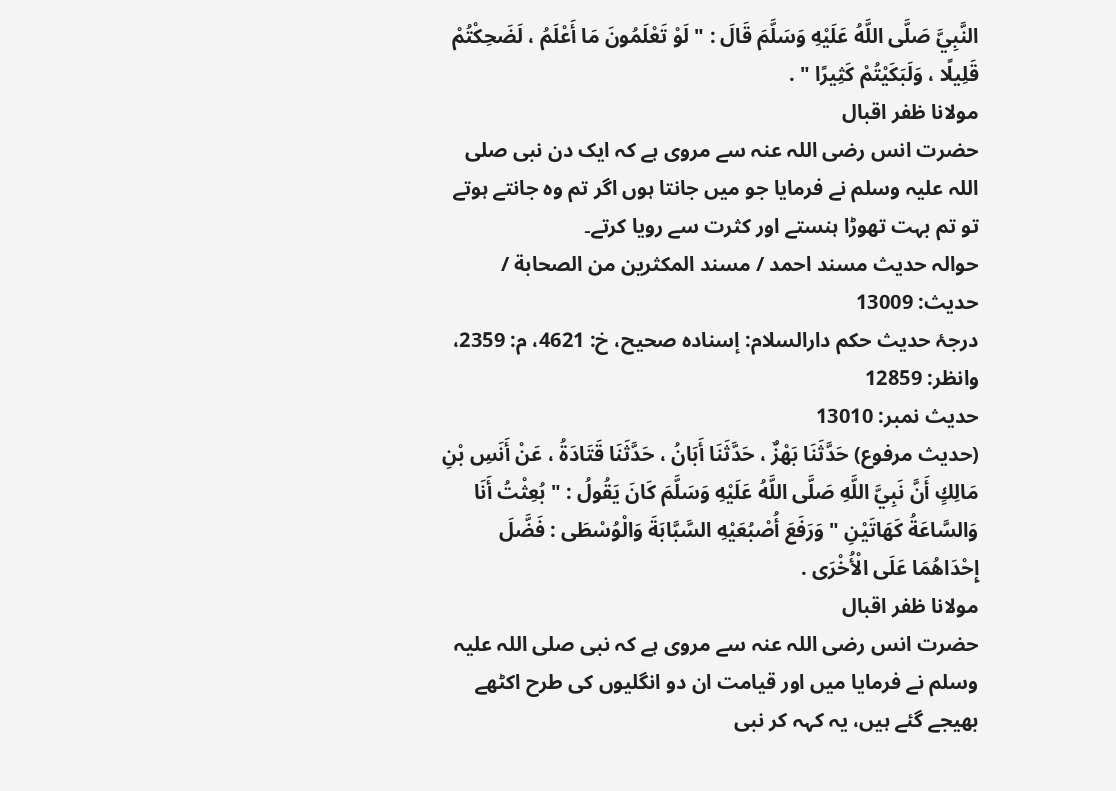النَّبِيَّ صَلَّى اللَّهُ عَلَيْهِ وَسَلَّمَ قَالَ : " لَوْ تَعْلَمُونَ مَا أَعْلَمُ ، لَضَحِكْتُمْ قَلِيلًا ، وَلَبَكَيْتُمْ كَثِيرًا " .
مولانا ظفر اقبال
حضرت انس رضی اللہ عنہ سے مروی ہے کہ ایک دن نبی صلی اللہ علیہ وسلم نے فرمایا جو میں جانتا ہوں اگر تم وہ جانتے ہوتے تو تم بہت تھوڑا ہنستے اور کثرت سے رویا کرتے۔
حوالہ حدیث مسند احمد / مسند المكثرين من الصحابة / حدیث: 13009
درجۂ حدیث حکم دارالسلام: إسناده صحيح، خ: 4621، م: 2359، وانظر: 12859
حدیث نمبر: 13010
(حديث مرفوع) حَدَّثَنَا بَهْزٌ ، حَدَّثَنَا أَبَانُ ، حَدَّثَنَا قَتَادَةُ ، عَنْ أَنَسِ بْنِ مَالِكٍ أَنَّ نَبِيَّ اللَّهِ صَلَّى اللَّهُ عَلَيْهِ وَسَلَّمَ كَانَ يَقُولُ : " بُعِثْتُ أَنَا وَالسَّاعَةُ كَهَاتَيْنِ " وَرَفَعَ أُصْبُعَيْهِ السَّبَّابَةَ وَالْوُسْطَى : فَضَّلَ إِحْدَاهُمَا عَلَى الْأُخْرَى .
مولانا ظفر اقبال
حضرت انس رضی اللہ عنہ سے مروی ہے کہ نبی صلی اللہ علیہ وسلم نے فرمایا میں اور قیامت ان دو انگلیوں کی طرح اکٹھے بھیجے گئے ہیں، یہ کہہ کر نبی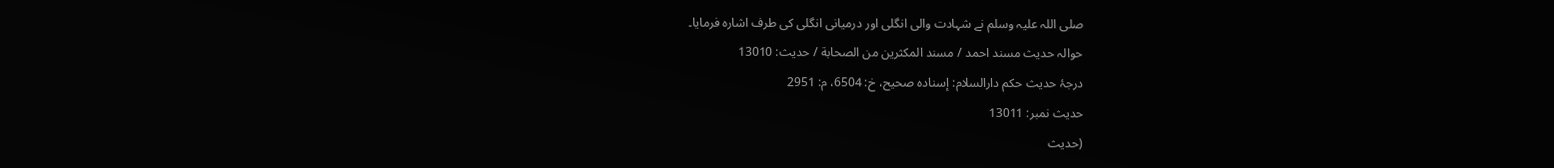صلی اللہ علیہ وسلم نے شہادت والی انگلی اور درمیانی انگلی کی طرف اشارہ فرمایا۔
حوالہ حدیث مسند احمد / مسند المكثرين من الصحابة / حدیث: 13010
درجۂ حدیث حکم دارالسلام: إسناده صحيح، خ: 6504، م: 2951
حدیث نمبر: 13011
(حديث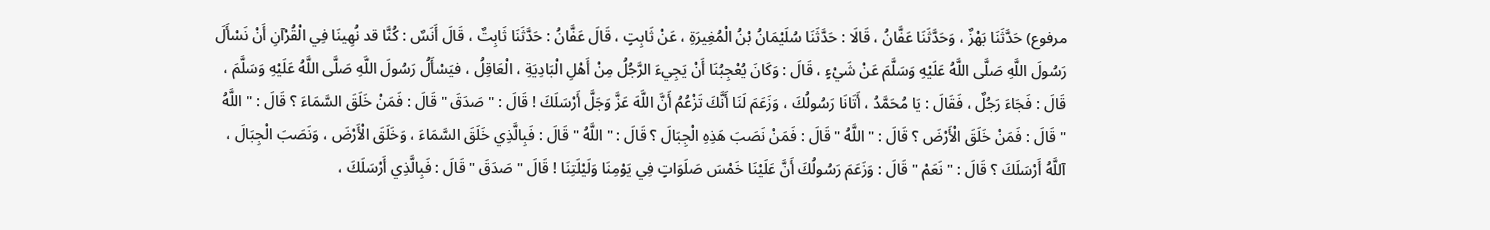مرفوع) حَدَّثَنَا بَهْزٌ ، وَحَدَّثَنَا عَفَّانُ ، قَالَا : حَدَّثَنَا سُلَيْمَانُ بْنُ الْمُغِيرَةِ ، عَنْ ثَابِتٍ ، قَالَ عَفَّانُ : حَدَّثَنَا ثَابِتٌ ، قَالَ أَنَسٌ : كُنَّا قد نُهِينَا فِي الْقُرْآنِ أَنْ نَسْأَلَ رَسُولَ اللَّهِ صَلَّى اللَّهُ عَلَيْهِ وَسَلَّمَ عَنْ شَيْءٍ ، قَالَ : وَكَانَ يُعْجِبُنَا أَنْ يَجِيءَ الرَّجُلُ مِنْ أَهْلِ الْبَادِيَةِ ، الْعَاقِلُ ، فيَسْأَلُ رَسُولَ اللَّهِ صَلَّى اللَّهُ عَلَيْهِ وَسَلَّمَ ، قَالَ : فَجَاءَ رَجُلٌ ، فَقَالَ : يَا مُحَمَّدُ ، أَتَانَا رَسُولُكَ ، وَزَعَمَ لَنَا أَنَّكَ تَزْعُمُ أَنَّ اللَّهَ عَزَّ وَجَلَّ أَرْسَلَكَ ! قَالَ : " صَدَقَ " قَالَ : فَمَنْ خَلَقَ السَّمَاءَ ؟ قَالَ : " اللَّهُ " قَالَ : فَمَنْ خَلَقَ الْأَرْضَ ؟ قَالَ : " اللَّهُ " قَالَ : فَمَنْ نَصَبَ هَذِهِ الْجِبَالَ ؟ قَالَ : " اللَّهُ " قَالَ : فَبِالَّذِي خَلَقَ السَّمَاءَ ، وَخَلَقَ الْأَرْضَ ، وَنَصَبَ الْجِبَالَ ، آللَّهُ أَرْسَلَكَ ؟ قَالَ : " نَعَمْ " قَالَ : وَزَعَمَ رَسُولُكَ أَنَّ عَلَيْنَا خَمْسَ صَلَوَاتٍ فِي يَوْمِنَا وَلَيْلَتِنَا ! قَالَ " صَدَقَ " قَالَ : فَبِالَّذِي أَرْسَلَكَ ،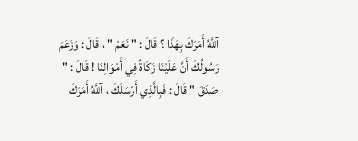آللَّهُ أَمَرَكَ بِهَذَا ؟ قَالَ : " نَعَمْ " ، قَالَ : وَزَعَمَ رَسُولُكَ أَنَّ عَلَيْنَا زَكَاةً فِي أَمْوَالِنَا ! قَالَ : " صَدَقَ " قَالَ : فَبِالَّذِي أَرْسَلَكَ ، آللَّهُ أَمَرَكَ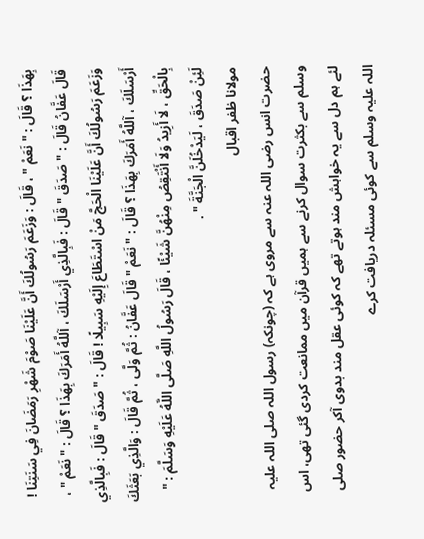بِهَذَا ؟ قَالَ : " نَعَمْ " ، قَالَ : وَزَعَمَ رَسُولُكَ أَنَّ عَلَيْنَا صَوْمَ شَهْرِ رَمَضَانَ فِي سَنَتِنَا ! قَالَ عَفَّانُ قَالَ : " صَدَقَ " قَالَ : فَبِالَّذِي أَرْسَلَكَ ، آللَّهُ أَمَرَكَ بِهَذَا ؟ قَالَ : " نَعَمْ " ، وَزَعَمَ رَسُولُكَ أَنَّ عَلَيْنَا الْحَجَّ مَنْ اسْتَطَاعَ إِلَيْهِ سَبِيلًا ! قَالَ : " صَدَقَ " قَالَ : فَبِالَّذِي أَرْسَلَكَ ، آللَّهُ أَمَرَكَ بِهَذَا ؟ قَالَ : " نَعَمْ " قَالَ عَفَّانُ : ثُمَّ وَلَّى ، ثُمَّ قَالَ : وَالَّذِي بَعَثَكَ بِالْحَقِّ ، لَا أَزِيدُ وَلَا أَنْتَقِصُ مِنْهُنَّ شَيْئًا ، قَالَ رَسُولُ اللَّهِ صَلَّى اللَّهُ عَلَيْهِ وَسَلَّمَ : " لَئِنْ صَدَقَ ، لَيَدْخُلَنَّ الْجَنَّةَ " .
مولانا ظفر اقبال
حضرت انس رضی اللہ عنہ سے مروی ہے کہ (چونکہ) رسول اللہ صلی اللہ علیہ وسلم سے بکثرت سوال کرنے سے ہمیں قرآن میں ممانعت کردی گئی تھی، اس لئے ہم دل سے یہ خواہش مند ہوتے تھے کہ کوئی عقل مند بدوی آکر حضور صلی اللہ علیہ وسلم سے کوئی مسئلہ دریافت کرے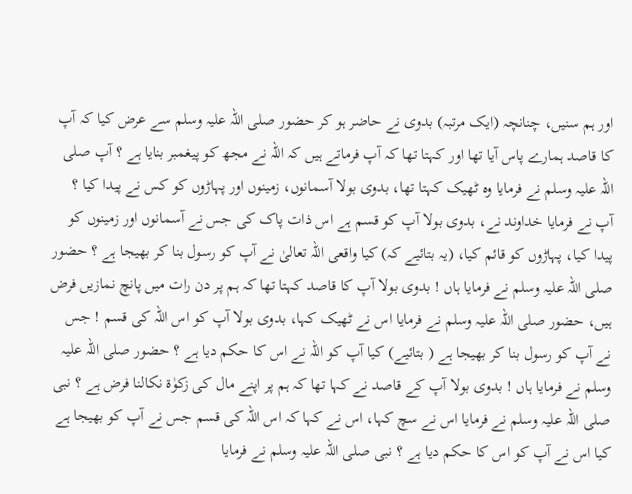اور ہم سنیں، چنانچہ (ایک مرتبہ) بدوی نے حاضر ہو کر حضور صلی اللہ علیہ وسلم سے عرض کیا کہ آپ کا قاصد ہمارے پاس آیا تھا اور کہتا تھا کہ آپ فرماتے ہیں کہ اللہ نے مجھ کو پیغمبر بنایا ہے ؟ آپ صلی اللہ علیہ وسلم نے فرمایا وہ ٹھیک کہتا تھا، بدوی بولا آسمانوں، زمینوں اور پہاڑوں کو کس نے پیدا کیا ؟ آپ نے فرمایا خداوند نے، بدوی بولا آپ کو قسم ہے اس ذات پاک کی جس نے آسمانوں اور زمینوں کو پیدا کیا، پہاڑوں کو قائم کیا، (یہ بتائیے کہ) کیا واقعی اللہ تعالیٰ نے آپ کو رسول بنا کر بھیجا ہے ؟ حضور صلی اللہ علیہ وسلم نے فرمایا ہاں ! بدوی بولا آپ کا قاصد کہتا تھا کہ ہم پر دن رات میں پانچ نمازیں فرض ہیں، حضور صلی اللہ علیہ وسلم نے فرمایا اس نے ٹھیک کہا، بدوی بولا آپ کو اس اللہ کی قسم ! جس نے آپ کو رسول بنا کر بھیجا ہے ( بتائیے) کیا آپ کو اللہ نے اس کا حکم دیا ہے ؟ حضور صلی اللہ علیہ وسلم نے فرمایا ہاں ! بدوی بولا آپ کے قاصد نے کہا تھا کہ ہم پر اپنے مال کی زکوٰۃ نکالنا فرض ہے ؟ نبی صلی اللہ علیہ وسلم نے فرمایا اس نے سچ کہا، اس نے کہا کہ اس اللہ کی قسم جس نے آپ کو بھیجا ہے کیا اس نے آپ کو اس کا حکم دیا ہے ؟ نبی صلی اللہ علیہ وسلم نے فرمایا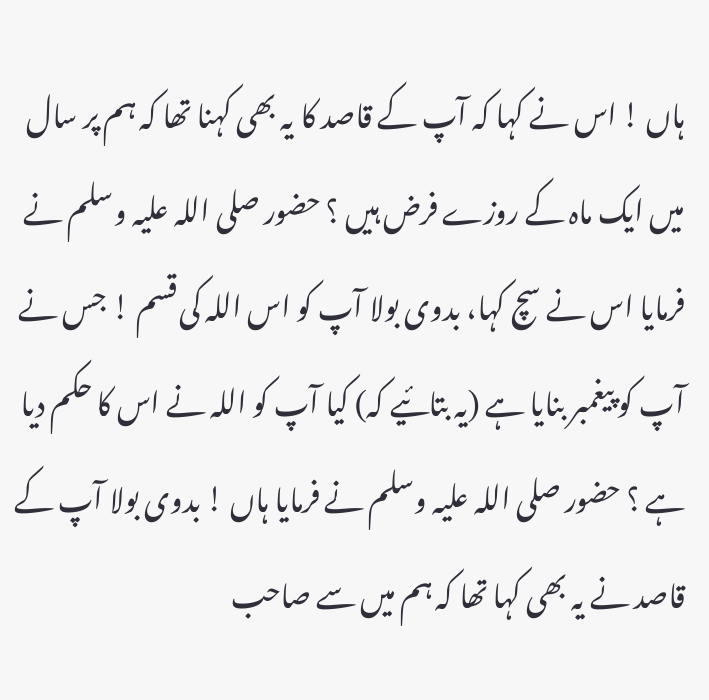ہاں ! اس نے کہا کہ آپ کے قاصد کا یہ بھی کہنا تھا کہ ہم پر سال میں ایک ماہ کے روزے فرض ہیں ؟ حضور صلی اللہ علیہ وسلم نے فرمایا اس نے سچ کہا، بدوی بولا آپ کو اس اللہ کی قسم ! جس نے آپ کو پیغمبر بنایا ہے (یہ بتائیے کہ) کیا آپ کو اللہ نے اس کا حکم دیا ہے ؟ حضور صلی اللہ علیہ وسلم نے فرمایا ہاں ! بدوی بولا آپ کے قاصد نے یہ بھی کہا تھا کہ ہم میں سے صاحب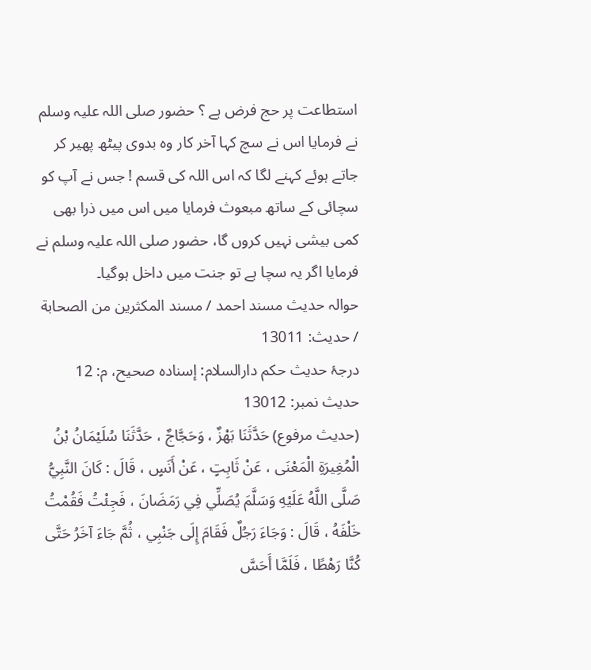استطاعت پر حج فرض ہے ؟ حضور صلی اللہ علیہ وسلم نے فرمایا اس نے سچ کہا آخر کار وہ بدوی پیٹھ پھیر کر جاتے ہوئے کہنے لگا کہ اس اللہ کی قسم ! جس نے آپ کو سچائی کے ساتھ مبعوث فرمایا میں اس میں ذرا بھی کمی بیشی نہیں کروں گا، حضور صلی اللہ علیہ وسلم نے فرمایا اگر یہ سچا ہے تو جنت میں داخل ہوگیا۔
حوالہ حدیث مسند احمد / مسند المكثرين من الصحابة / حدیث: 13011
درجۂ حدیث حکم دارالسلام: إسناده صحيح، م: 12
حدیث نمبر: 13012
(حديث مرفوع) حَدَّثَنَا بَهْزٌ ، وَحَجَّاجٌ ، حَدَّثَنَا سُلَيْمَانُ بْنُ الْمُغِيرَةِ الْمَعْنَى ، عَنْ ثَابِتٍ ، عَنْ أَنَسٍ ، قَالَ : كَانَ النَّبِيُّ صَلَّى اللَّهُ عَلَيْهِ وَسَلَّمَ يُصَلِّي فِي رَمَضَانَ ، فَجِئْتُ فَقُمْتُ خَلْفَهُ ، قَالَ : وَجَاءَ رَجُلٌ فَقَامَ إِلَى جَنْبِي ، ثُمَّ جَاءَ آخَرُ حَتَّى كُنَّا رَهْطًا ، فَلَمَّا أَحَسَّ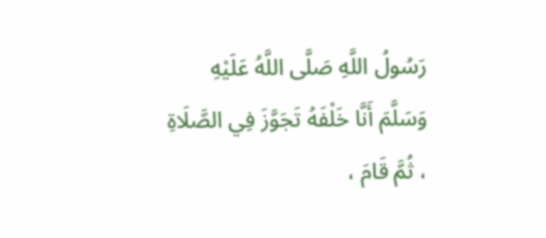رَسُولُ اللَّهِ صَلَّى اللَّهُ عَلَيْهِ وَسَلَّمَ أَنَّا خَلْفَهُ تَجَوَّزَ فِي الصَّلَاةِ ، ثُمَّ قَامَ ،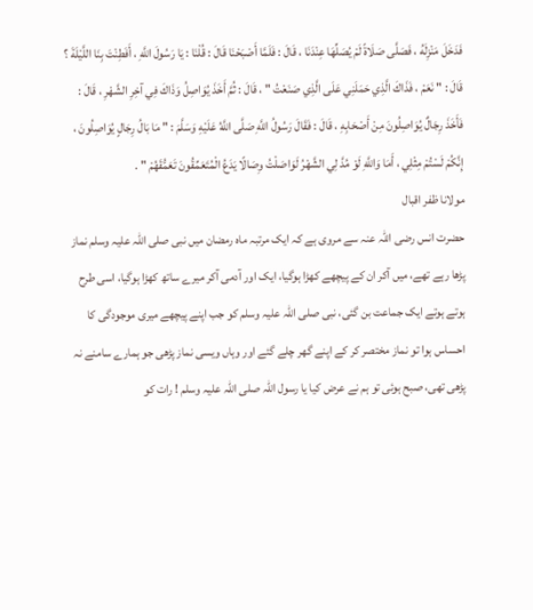فَدَخَلَ مَنْزِلَهُ ، فَصَلَّى صَلَاةً لَمْ يُصَلِّهَا عِنْدَنَا ، قَالَ : فَلَمَّا أَصْبَحْنَا قَالَ : قُلْنَا : يَا رَسُولَ اللَّهِ ، أَفَطِنْتَ بِنَا اللَّيْلَةَ ؟ قَالَ : " نَعَمْ ، فَذَاكَ الَّذِي حَمَلَنِي عَلَى الَّذِي صَنَعْتُ " ، قَالَ : ثُمَّ أَخَذَ يُوَاصِلُ وَذَاكَ فِي آخِرِ الشَّهْرِ ، قَالَ : فَأَخَذَ رِجَالٌ يُوَاصِلُونَ مِنْ أَصْحَابِهِ ، قَالَ : فَقَالَ رَسُولُ اللَّهِ صَلَّى اللَّهُ عَلَيْهِ وَسَلَّمَ : " مَا بَالُ رِجَالٍ يُوَاصِلُونَ ، إِنَّكُمْ لَسْتُمْ مِثْلِي ، أَمَا وَاللَّهِ لَوْ مُدَّ لِي الشَّهْرُ لَوَاصَلْتُ وِصَالًا يَدَعُ الْمُتَعَمِّقُونَ تَعَمُّقَهُمْ " .
مولانا ظفر اقبال
حضرت انس رضی اللہ عنہ سے مروی ہے کہ ایک مرتبہ ماہ رمضان میں نبی صلی اللہ علیہ وسلم نماز پڑھا رہے تھے، میں آکر ان کے پیچھے کھڑا ہوگیا، ایک اور آدمی آکر میرے ساتھ کھڑا ہوگیا، اسی طرح ہوتے ہوتے ایک جماعت بن گئی، نبی صلی اللہ علیہ وسلم کو جب اپنے پیچھے میری موجودگی کا احساس ہوا تو نماز مختصر کر کے اپنے گھر چلے گئے اور وہاں ویسی نماز پڑھی جو ہمارے سامنے نہ پڑھی تھی، صبح ہوئی تو ہم نے عرض کیا یا رسول اللہ صلی اللہ علیہ وسلم ! رات کو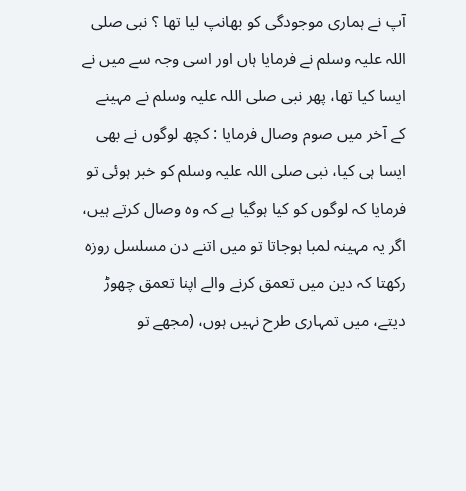آپ نے ہماری موجودگی کو بھانپ لیا تھا ؟ نبی صلی اللہ علیہ وسلم نے فرمایا ہاں اور اسی وجہ سے میں نے ایسا کیا تھا، پھر نبی صلی اللہ علیہ وسلم نے مہینے کے آخر میں صوم وصال فرمایا : کچھ لوگوں نے بھی ایسا ہی کیا، نبی صلی اللہ علیہ وسلم کو خبر ہوئی تو فرمایا کہ لوگوں کو کیا ہوگیا ہے کہ وہ وصال کرتے ہیں، اگر یہ مہینہ لمبا ہوجاتا تو میں اتنے دن مسلسل روزہ رکھتا کہ دین میں تعمق کرنے والے اپنا تعمق چھوڑ دیتے، میں تمہاری طرح نہیں ہوں، (مجھے تو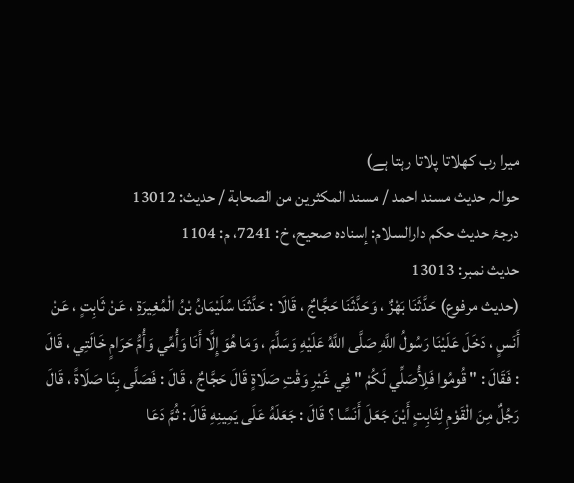میرا رب کھلاتا پلاتا رہتا ہے)
حوالہ حدیث مسند احمد / مسند المكثرين من الصحابة / حدیث: 13012
درجۂ حدیث حکم دارالسلام: إسناده صحيح، خ: 7241، م: 1104
حدیث نمبر: 13013
(حديث مرفوع) حَدَّثَنَا بَهْزٌ ، وَحَدَّثَنَا حَجَّاجٌ ، قَالَا : حَدَّثَنَا سُلَيْمَانُ بْنُ الْمُغِيرَةِ ، عَنْ ثَابِتٍ ، عَنْ أَنَسٍ ، دَخَلَ عَلَيْنَا رَسُولُ اللَّهِ صَلَّى اللَّهُ عَلَيْهِ وَسَلَّمَ ، وَمَا هُوَ إِلَّا أَنَا وَأُمِّي وَأُمُّ حَرَامٍ خَالَتِي ، قَالَ : فَقَالَ : " قُومُوا فَلِأُصَلِّي لَكُمْ " فِي غَيْرِ وَقْتِ صَلَاةٍ قَالَ حَجَّاجٌ ، قَالَ : فَصَلَّى بِنَا صَلَاةً ، قَالَ رَجُلٌ مِنَ الْقَوْمِ لِثَابِتٍ أَيْنَ جَعَلَ أَنَسًا ؟ قَالَ : جَعَلَهُ عَلَى يَمِينِهِ قَالَ : ثُمَّ دَعَا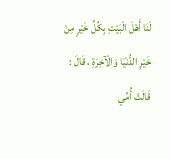لَنَا أَهْلَ الْبَيْتِ بِكُلِّ خَيْرٍ مِنْ خَيْرِ الدُّنْيَا وَالْآخِرَةِ ، قَالَ : قَالَتْ أُمِّي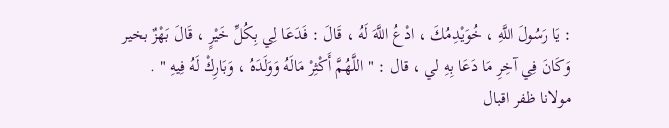: يَا رَسُولَ اللَّهِ ، خُوَيْدِمُكَ ، ادْعُ اللَّهَ لَهُ ، قَالَ : فَدَعَا لِي بِكُلِّ خَيْرٍ ، قَالَ بَهْزٌ بخير وَكَانَ فِي آخِرِ مَا دَعَا بِهِ لي ، قال : " اللَّهُمَّ أَكْثِرْ مَالَهُ وَوَلَدَهُ ، وَبَارِكْ لَهُ فِيهِ " .
مولانا ظفر اقبال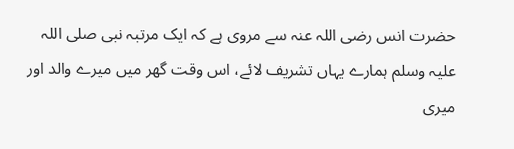حضرت انس رضی اللہ عنہ سے مروی ہے کہ ایک مرتبہ نبی صلی اللہ علیہ وسلم ہمارے یہاں تشریف لائے، اس وقت گھر میں میرے والد اور میری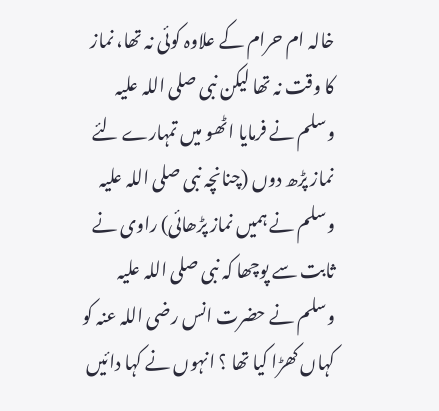خالہ ام حرام کے علاوہ کوئی نہ تھا، نماز کا وقت نہ تھا لیکن نبی صلی اللہ علیہ وسلم نے فرمایا اٹھو میں تمہارے لئے نماز پڑھ دوں (چنانچہ نبی صلی اللہ علیہ وسلم نے ہمیں نماز پڑھائی) راوی نے ثابت سے پوچھا کہ نبی صلی اللہ علیہ وسلم نے حضرت انس رضی اللہ عنہ کو کہاں کھڑا کیا تھا ؟ انہوں نے کہا دائیں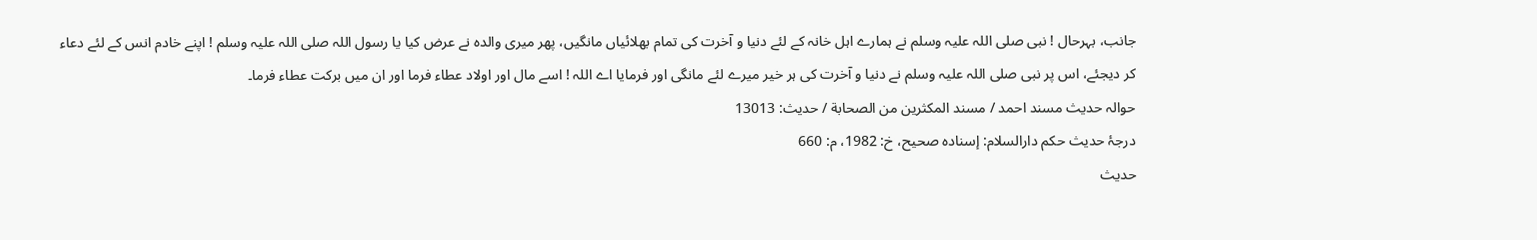جانب، بہرحال ! نبی صلی اللہ علیہ وسلم نے ہمارے اہل خانہ کے لئے دنیا و آخرت کی تمام بھلائیاں مانگیں، پھر میری والدہ نے عرض کیا یا رسول اللہ صلی اللہ علیہ وسلم ! اپنے خادم انس کے لئے دعاء کر دیجئے، اس پر نبی صلی اللہ علیہ وسلم نے دنیا و آخرت کی ہر خیر میرے لئے مانگی اور فرمایا اے اللہ ! اسے مال اور اولاد عطاء فرما اور ان میں برکت عطاء فرما۔
حوالہ حدیث مسند احمد / مسند المكثرين من الصحابة / حدیث: 13013
درجۂ حدیث حکم دارالسلام: إسناده صحيح، خ: 1982، م: 660
حدیث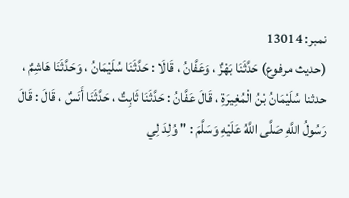نمبر: 13014
(حديث مرفوع) حَدَّثَنَا بَهْزٌ ، وَعَفَّانُ ، قَالَا : حَدَّثَنَا سُلَيْمَانُ ، وَحَدَّثَنَا هَاشِمٌ ، حدثنا سُلَيْمَانُ بْنُ الْمُغِيرَةِ ، قَالَ عَفَّانُ : حَدَّثَنَا ثَابِتٌ ، حَدَّثَنَا أَنَسٌ ، قَالَ : قَالَ رَسُولُ اللَّهِ صَلَّى اللَّهُ عَلَيْهِ وَسَلَّمَ : " وُلِدَ لِي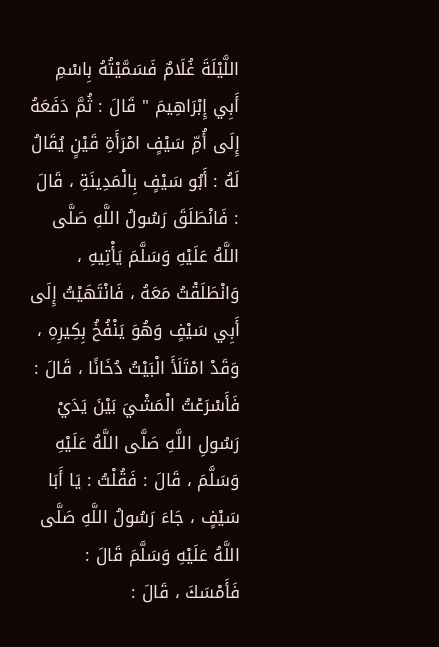اللَّيْلَةَ غُلَامٌ فَسَمَّيْتُهُ بِاسْمِ أَبِي إِبْرَاهِيمَ " قَالَ : ثُمَّ دَفَعَهُ إِلَى أُمِّ سَيْفٍ امْرَأَةِ قَيْنٍ يُقَالُ لَهُ : أَبُو سَيْفٍ بِالْمَدِينَةِ ، قَالَ : فَانْطَلَقَ رَسُولُ اللَّهِ صَلَّى اللَّهُ عَلَيْهِ وَسَلَّمَ يَأْتِيهِ ، وَانْطَلَقْتُ مَعَهُ ، فَانْتَهَيْتُ إِلَى أَبِي سَيْفٍ وَهُوَ يَنْفُخُ بِكِيرِهِ ، وَقَدْ امْتَلَأَ الْبَيْتُ دُخَانًا ، قَالَ : فَأَسْرَعْتُ الْمَشْيَ بَيْنَ يَدَيْ رَسُولِ اللَّهِ صَلَّى اللَّهُ عَلَيْهِ وَسَلَّمَ ، قَالَ : فَقُلْتُ : يَا أَبَا سَيْفٍ ، جَاءَ رَسُولُ اللَّهِ صَلَّى اللَّهُ عَلَيْهِ وَسَلَّمَ قَالَ : فَأَمْسَكَ ، قَالَ :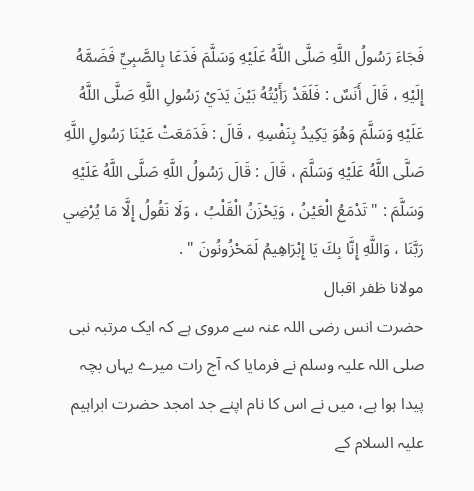فَجَاءَ رَسُولُ اللَّهِ صَلَّى اللَّهُ عَلَيْهِ وَسَلَّمَ فَدَعَا بِالصَّبِيِّ فَضَمَّهُ إِلَيْهِ ، قَالَ أَنَسٌ : فَلَقَدْ رَأَيْتُهُ بَيْنَ يَدَيْ رَسُولِ اللَّهِ صَلَّى اللَّهُ عَلَيْهِ وَسَلَّمَ وَهُوَ يَكِيدُ بِنَفْسِهِ ، قَالَ : فَدَمَعَتْ عَيْنَا رَسُولِ اللَّهِ صَلَّى اللَّهُ عَلَيْهِ وَسَلَّمَ ، قَالَ : قَالَ رَسُولُ اللَّهِ صَلَّى اللَّهُ عَلَيْهِ وَسَلَّمَ : " تَدْمَعُ الْعَيْنُ ، وَيَحْزَنُ الْقَلْبُ ، وَلَا نَقُولُ إِلَّا مَا يُرْضِي رَبَّنَا ، وَاللَّهِ إِنَّا بِكَ يَا إِبْرَاهِيمُ لَمَحْزُونُونَ " .
مولانا ظفر اقبال
حضرت انس رضی اللہ عنہ سے مروی ہے کہ ایک مرتبہ نبی صلی اللہ علیہ وسلم نے فرمایا کہ آج رات میرے یہاں بچہ پیدا ہوا ہے، میں نے اس کا نام اپنے جد امجد حضرت ابراہیم علیہ السلام کے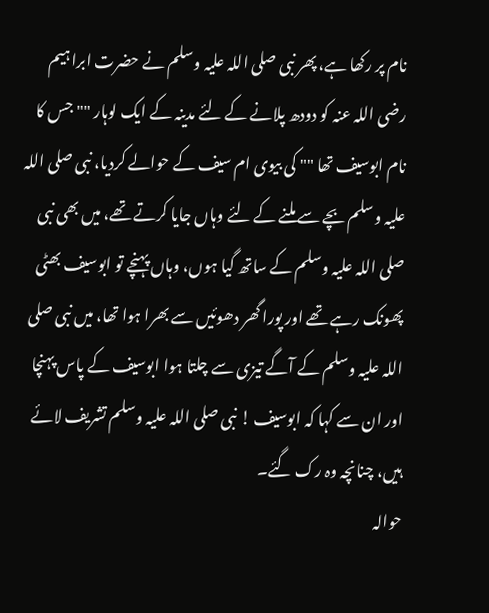نام پر رکھا ہے، پھر نبی صلی اللہ علیہ وسلم نے حضرت ابراہیم رضی اللہ عنہ کو دودھ پلانے کے لئے مدینہ کے ایک لوہار "" جس کا نام ابوسیف تھا "" کی بیوی ام سیف کے حوالے کردیا، نبی صلی اللہ علیہ وسلم بچے سے ملنے کے لئے وہاں جایا کرتے تھے، میں بھی نبی صلی اللہ علیہ وسلم کے ساتھ گیا ہوں، وہاں پہنچے تو ابوسیف بھٹی پھونک رہے تھے اور پورا گھر دھوئیں سے بھرا ہوا تھا، میں نبی صلی اللہ علیہ وسلم کے آگے تیزی سے چلتا ہوا ابوسیف کے پاس پہنچا اور ان سے کہا کہ ابوسیف ! نبی صلی اللہ علیہ وسلم تشریف لائے ہیں، چنانچہ وہ رک گئے۔
حوالہ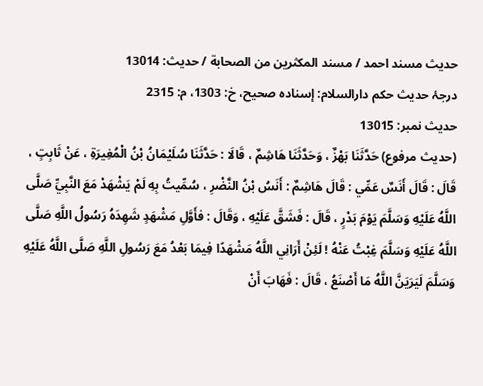حدیث مسند احمد / مسند المكثرين من الصحابة / حدیث: 13014
درجۂ حدیث حکم دارالسلام: إسناده صحيح، خ: 1303، م: 2315
حدیث نمبر: 13015
(حديث مرفوع) حَدَّثَنَا بَهْزٌ ، وَحَدَّثَنَا هَاشِمٌ ، قَالَا : حَدَّثَنَا سُلَيْمَانُ بْنُ الْمُغِيرَةِ ، عَنْ ثَابِتٍ ، قَالَ : قَالَ أَنَسٌ عَمِّي : قَالَ هَاشِمٌ : أَنَسُ بْنُ النَّضْرِ ، سُمِّيتُ بِهِ لَمْ يَشْهَدْ مَعَ النَّبِيِّ صَلَّى اللَّهُ عَلَيْهِ وَسَلَّمَ يَوْمَ بَدْرٍ ، قَالَ : فَشَقَّ عَلَيْهِ ، وَقَالَ : فأَوَّلِ مَشْهَدٍ شَهِدَهُ رَسُولُ اللَّهِ صَلَّى اللَّهُ عَلَيْهِ وَسَلَّمَ غِبْتُ عَنْهُ ! لَئِنْ أَرَانِي اللَّهُ مَشْهَدًا فِيمَا بَعْدُ مَعَ رَسُولِ اللَّهِ صَلَّى اللَّهُ عَلَيْهِ وَسَلَّمَ لَيَرَيَنَّ اللَّهُ مَا أَصْنَعُ ، قَالَ : فَهَابَ أَنْ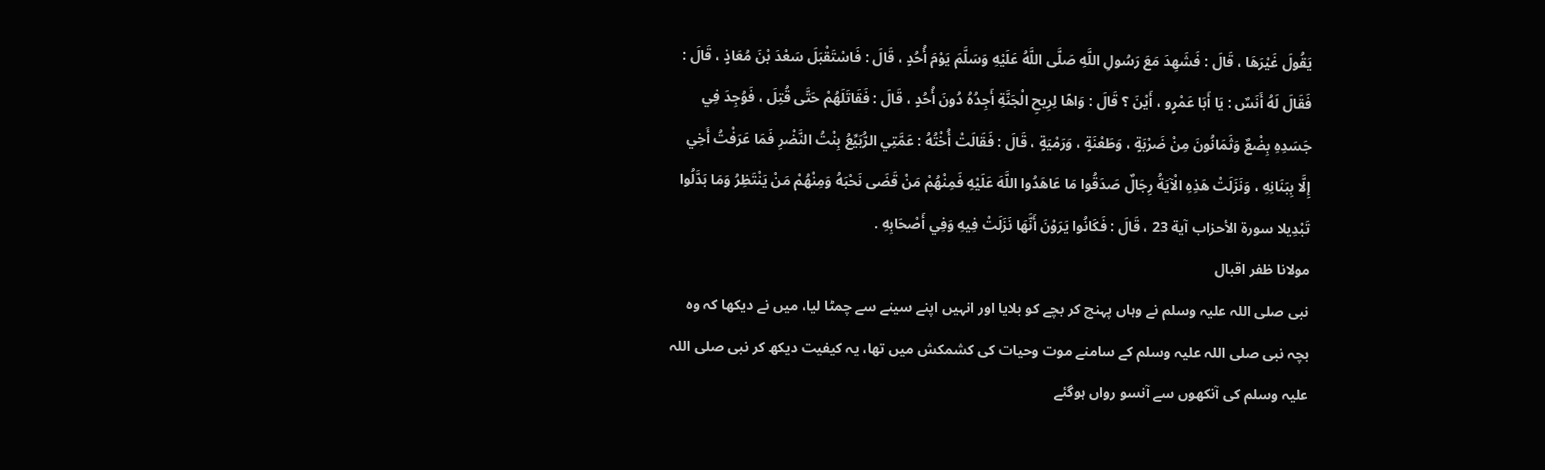يَقُولَ غَيْرَهَا ، قَالَ : فَشَهِدَ مَعَ رَسُولِ اللَّهِ صَلَّى اللَّهُ عَلَيْهِ وَسَلَّمَ يَوْمَ أُحُدٍ ، قَالَ : فَاسْتَقْبَلَ سَعْدَ بْنَ مُعَاذٍ ، قَالَ : فَقَالَ لَهُ أَنَسٌ : يَا أَبَا عَمْرٍو ، أَيْنَ ؟ قَالَ : وَاهًا لِرِيحِ الْجَنَّةِ أَجِدُهُ دُونَ أُحُدٍ ، قَالَ : فَقَاتَلَهُمْ حَتَّى قُتِلَ ، فَوُجِدَ فِي جَسَدِهِ بِضْعٌ وَثَمَانُونَ مِنْ ضَرْبَةٍ ، وَطَعْنَةٍ ، وَرَمْيَةٍ ، قَالَ : فَقَالَتْ أُخْتُهُ : عَمَّتِي الرُّبَيِّعُ بِنْتُ النَّضْرِ فَمَا عَرَفْتُ أَخِي إِلَّا بِبَنَانِهِ ، وَنَزَلَتْ هَذِهِ الْآيَةُ رِجَالٌ صَدَقُوا مَا عَاهَدُوا اللَّهَ عَلَيْهِ فَمِنْهُمْ مَنْ قَضَى نَحْبَهُ وَمِنْهُمْ مَنْ يَنْتَظِرُ وَمَا بَدَّلُوا تَبْدِيلا سورة الأحزاب آية 23 ، قَالَ : فَكَانُوا يَرَوْنَ أَنَّهَا نَزَلَتْ فِيهِ وَفِي أَصْحَابِهِ .
مولانا ظفر اقبال
نبی صلی اللہ علیہ وسلم نے وہاں پہنچ کر بچے کو بلایا اور انہیں اپنے سینے سے چمٹا لیا، میں نے دیکھا کہ وہ بچہ نبی صلی اللہ علیہ وسلم کے سامنے موت وحیات کی کشمکش میں تھا، یہ کیفیت دیکھ کر نبی صلی اللہ علیہ وسلم کی آنکھوں سے آنسو رواں ہوگئے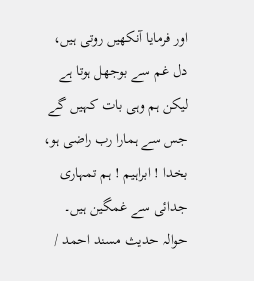اور فرمایا آنکھیں روتی ہیں، دل غم سے بوجھل ہوتا ہے لیکن ہم وہی بات کہیں گے جس سے ہمارا رب راضی ہو، بخدا ! ابراہیم ! ہم تمہاری جدائی سے غمگین ہیں۔
حوالہ حدیث مسند احمد /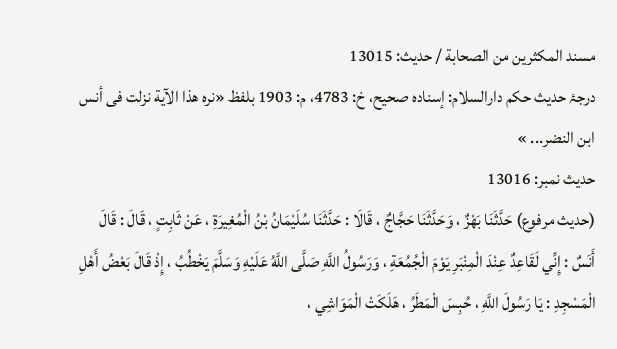مسند المكثرين من الصحابة / حدیث: 13015
درجۂ حدیث حکم دارالسلام: إسناده صحيح، خ: 4783، م: 1903 بلفظ «نره هذا الآية نزلت فى أنس ابن النضر... »
حدیث نمبر: 13016
(حديث مرفوع) حَدَّثَنَا بَهْزٌ ، وَحَدَّثَنَا حَجَّاجٌ ، قَالَا : حَدَّثَنَا سُلَيْمَانُ بْنُ الْمُغِيرَةِ ، عَنْ ثَابِتٍ ، قَالَ : قَالَ أَنَسٌ : إِنِّي لَقَاعِدٌ عِنْدَ الْمِنْبَرِ يَوْمَ الْجُمُعَةِ ، وَرَسُولُ اللَّهِ صَلَّى اللَّهُ عَلَيْهِ وَسَلَّمَ يَخْطُبُ ، إِذْ قَالَ بَعْضُ أَهْلِ الْمَسْجِدِ : يَا رَسُولَ اللَّهِ ، حُبِسَ الْمَطَرُ ، هَلَكَتْ الْمَوَاشِي ،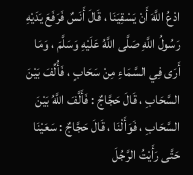ادْعُ اللَّهَ أَنْ يَسْقِيَنَا ، قَالَ أَنَسٌ فَرَفَعَ يَدَيْهِ رَسُولُ اللَّهِ صَلَّى اللَّهُ عَلَيْهِ وَسَلَّمَ ، وَمَا أَرَى فِي السَّمَاءِ مِنْ سَحَابٍ ، فَأُلِّفَ بَيْنَ السَّحَابِ ، قَالَ حَجَّاجٌ : فَأَلَّفَ اللَّهُ بَيْنَ السَّحَابِ ، فَوَأَلْنَا ، قَالَ حَجَّاجٌ : سَعَيْنَا حَتَّى رَأَيْتُ الرَّجُلَ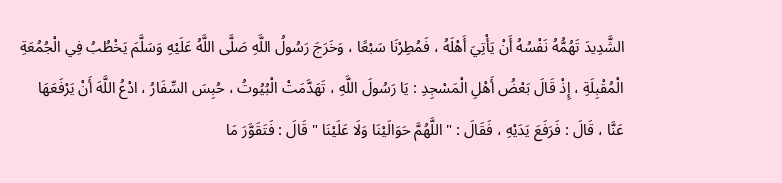الشَّدِيدَ تَهُمُّهُ نَفْسُهُ أَنْ يَأْتِيَ أَهْلَهُ ، فَمُطِرْنَا سَبْعًا ، وَخَرَجَ رَسُولُ اللَّهِ صَلَّى اللَّهُ عَلَيْهِ وَسَلَّمَ يَخْطُبُ فِي الْجُمُعَةِ الْمُقْبِلَةِ ، إِذْ قَالَ بَعْضُ أَهْلِ الْمَسْجِدِ : يَا رَسُولَ اللَّهِ ، تَهَدَّمَتْ الْبُيُوتُ ، حُبِسَ السِّفَارُ ، ادْعُ اللَّهَ أَنْ يَرْفَعَهَا عَنَّا ، قَالَ : فَرَفَعَ يَدَيْهِ ، فَقَالَ : " اللَّهُمَّ حَوَالَيْنَا وَلَا عَلَيْنَا " قَالَ : فَتَقَوَّرَ مَا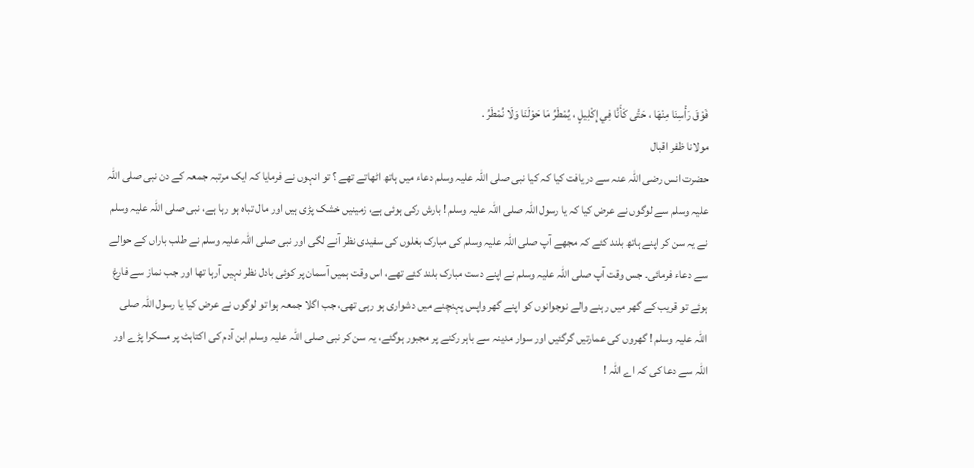فَوْقَ رَأْسِنَا مِنْهَا ، حَتَّى كَأَنَّا فِي إِكْلِيلٍ ، يُمْطَرُ مَا حَوْلَنَا وَلَا نُمْطَرُ .
مولانا ظفر اقبال
حضرت انس رضی اللہ عنہ سے دریافت کیا کہ کیا نبی صلی اللہ علیہ وسلم دعاء میں ہاتھ اٹھاتے تھے ؟ تو انہوں نے فرمایا کہ ایک مرتبہ جمعہ کے دن نبی صلی اللہ علیہ وسلم سے لوگوں نے عرض کیا کہ یا رسول اللہ صلی اللہ علیہ وسلم ! بارش رکی ہوئی ہے، زمینیں خشک پڑی ہیں اور مال تباہ ہو رہا ہے، نبی صلی اللہ علیہ وسلم نے یہ سن کر اپنے ہاتھ بلند کئے کہ مجھے آپ صلی اللہ علیہ وسلم کی مبارک بغلوں کی سفیدی نظر آنے لگی اور نبی صلی اللہ علیہ وسلم نے طلب باراں کے حوالے سے دعاء فرمائی۔ جس وقت آپ صلی اللہ علیہ وسلم نے اپنے دست مبارک بلند کئے تھے، اس وقت ہمیں آسمان پر کوئی بادل نظر نہیں آرہا تھا اور جب نماز سے فارغ ہوئے تو قریب کے گھر میں رہنے والے نوجوانوں کو اپنے گھر واپس پہنچنے میں دشواری ہو رہی تھی، جب اگلا جمعہ ہوا تو لوگوں نے عرض کیا یا رسول اللہ صلی اللہ علیہ وسلم ! گھروں کی عمارتیں گرگئیں اور سوار مدینہ سے باہر رکنے پر مجبور ہوگئے، یہ سن کر نبی صلی اللہ علیہ وسلم ابن آدم کی اکتاہٹ پر مسکرا پڑے اور اللہ سے دعا کی کہ اے اللہ !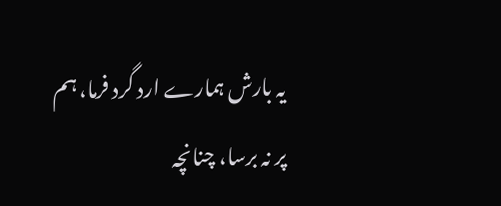یہ بارش ہمارے ارد گرد فرما، ہم پر نہ برسا، چنانچہ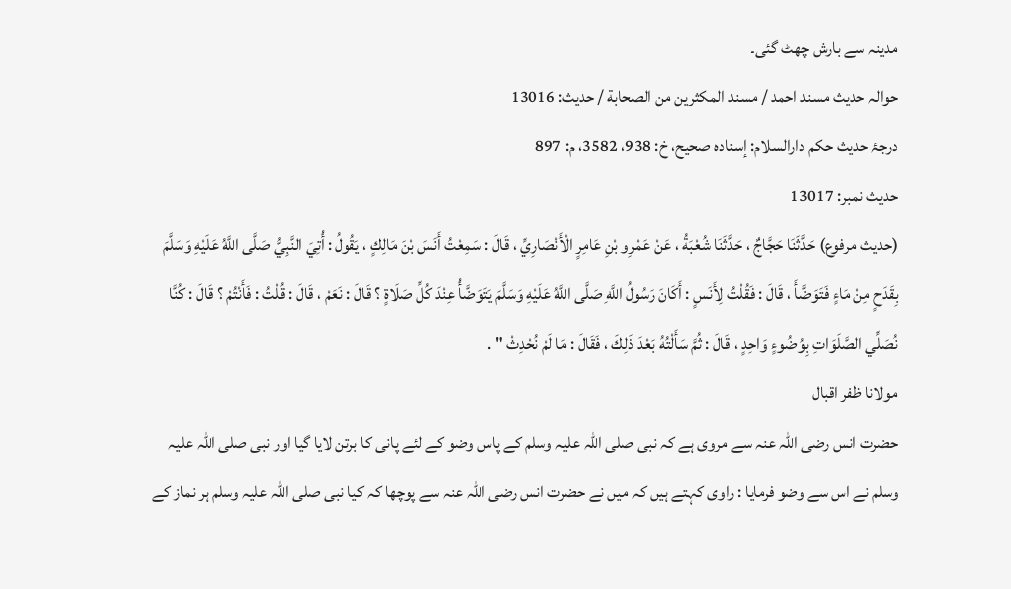مدینہ سے بارش چھٹ گئی۔
حوالہ حدیث مسند احمد / مسند المكثرين من الصحابة / حدیث: 13016
درجۂ حدیث حکم دارالسلام: إسناده صحيح، خ: 938، 3582، م: 897
حدیث نمبر: 13017
(حديث مرفوع) حَدَّثَنَا حَجَّاجٌ ، حَدَّثَنَا شُعْبَةُ ، عَنْ عَمْرِو بْنِ عَامِرٍ الْأَنْصَارِيِّ ، قَالَ : سَمِعْتُ أَنَسَ بْنَ مَالِكٍ ، يَقُولُ : أُتِيَ النَّبِيُّ صَلَّى اللَّهُ عَلَيْهِ وَسَلَّمَ بِقَدَحٍ مِنْ مَاءٍ فَتَوَضَّأَ ، قَالَ : فَقُلْتُ لِأَنَسٍ : أَكَانَ رَسُولُ اللَّهِ صَلَّى اللَّهُ عَلَيْهِ وَسَلَّمَ يَتَوَضَّأُ عِنْدَ كُلِّ صَلَاةٍ ؟ قَالَ : نَعَمْ ، قَالَ : قُلْتُ : فَأَنْتُمْ ؟ قَالَ : كُنَّا نُصَلِّي الصَّلَوَاتِ بِوُضُوءٍ وَاحِدٍ ، قَالَ : ثُمَّ سَأَلْتُهُ بَعْدَ ذَلِكَ ، فَقَالَ : مَا لَمْ نُحْدِثْ " .
مولانا ظفر اقبال
حضرت انس رضی اللہ عنہ سے مروی ہے کہ نبی صلی اللہ علیہ وسلم کے پاس وضو کے لئے پانی کا برتن لایا گیا اور نبی صلی اللہ علیہ وسلم نے اس سے وضو فرمایا : راوی کہتے ہیں کہ میں نے حضرت انس رضی اللہ عنہ سے پوچھا کہ کیا نبی صلی اللہ علیہ وسلم ہر نماز کے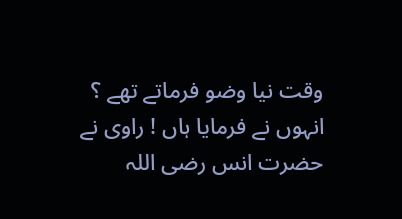وقت نیا وضو فرماتے تھے ؟ انہوں نے فرمایا ہاں ! راوی نے حضرت انس رضی اللہ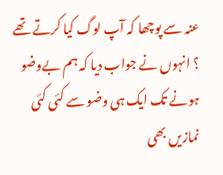عنہ سے پوچھا کہ آپ لوگ کیا کرتے تھے ؟ انہوں نے جواب دیا کہ ہم بےوضو ہونے تک ایک ہی وضو سے کئی کئی نمازیں بھی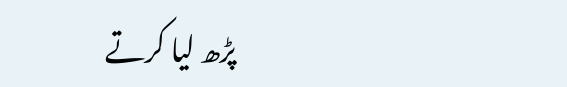پڑھ لیا کرتے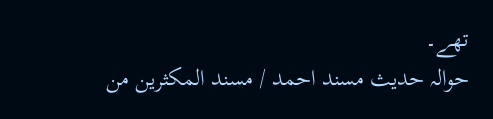تھے۔
حوالہ حدیث مسند احمد / مسند المكثرين من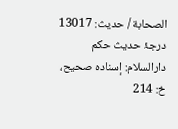الصحابة / حدیث: 13017
درجۂ حدیث حکم دارالسلام: إسناده صحيح، خ: 214